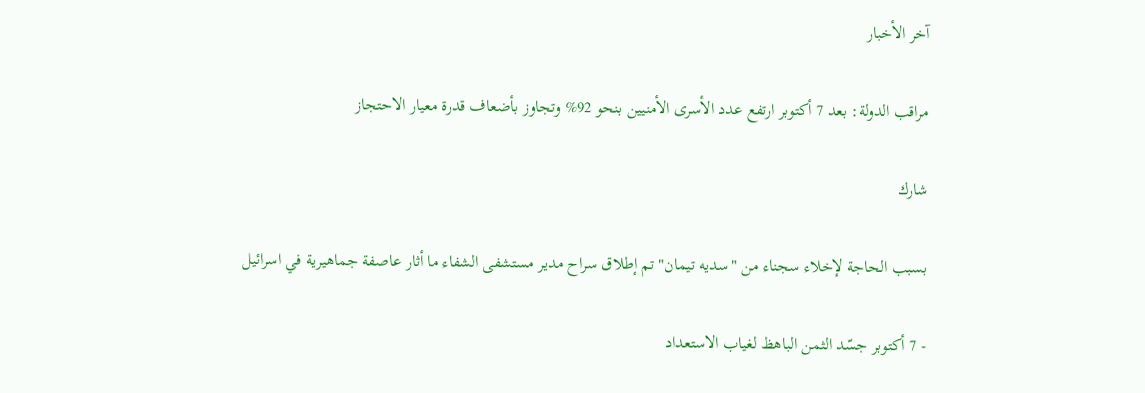آخر الأخبار

مراقب الدولة: بعد 7 أكتوبر ارتفع عدد الأسرى الأمنيين بنحو 92% وتجاوز بأضعاف قدرة معيار الاحتجاز

شارك

بسبب الحاجة لإخلاء سجناء من "سديه تيمان" تم إطلاق سراح مدير مستشفى الشفاء ما أثار عاصفة جماهيرية في اسرائيل

- 7 أكتوبر جسّد الثمن الباهظ لغياب الاستعداد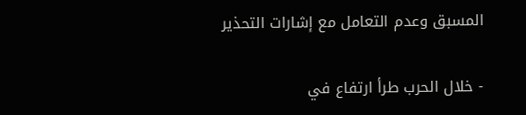المسبق وعدم التعامل مع إشارات التحذير

- خلال الحرب طرأ ارتفاع في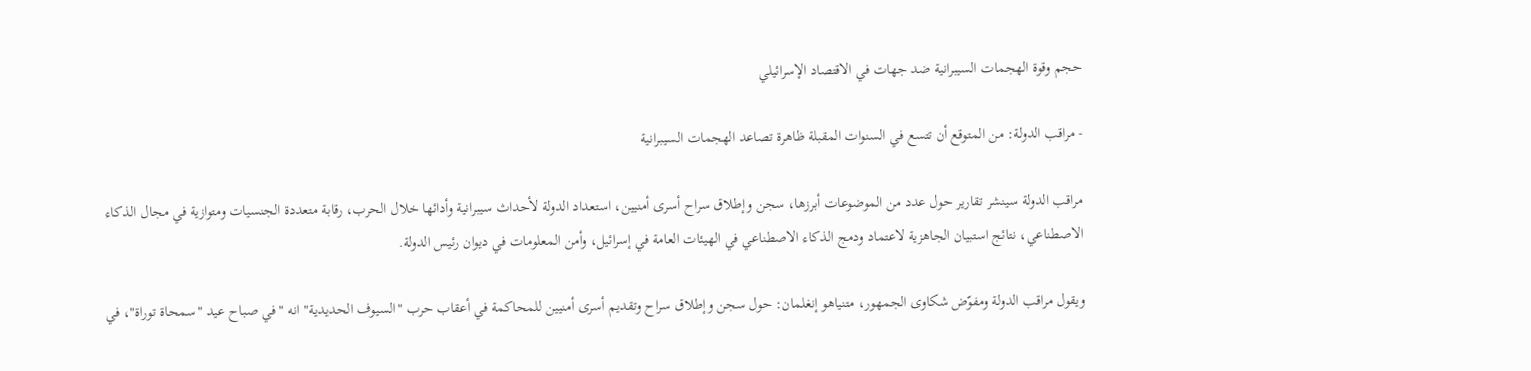حجم وقوة الهجمات السيبرانية ضد جهات في الاقتصاد الإسرائيلي

- مراقب الدولة: من المتوقع أن تتسع في السنوات المقبلة ظاهرة تصاعد الهجمات السيبرانية

مراقب الدولة سينشر تقارير حول عدد من الموضوعات أبرزها، سجن وإطلاق سراح أسرى أمنيين، استعداد الدولة لأحداث سيبرانية وأدائها خلال الحرب، رقابة متعددة الجنسيات ومتوازية في مجال الذكاء الاصطناعي، نتائج استبيان الجاهزية لاعتماد ودمج الذكاء الاصطناعي في الهيئات العامة في إسرائيل، وأمن المعلومات في ديوان رئيس الدولة.

ويقول مراقب الدولة ومفوّض شكاوى الجمهور، متنياهو إنغلمان: حول سجن وإطلاق سراح وتقديم أسرى أمنيين للمحاكمة في أعقاب حرب "السيوف الحديدية" انه "في صباح عيد "سمحاة توراة"، في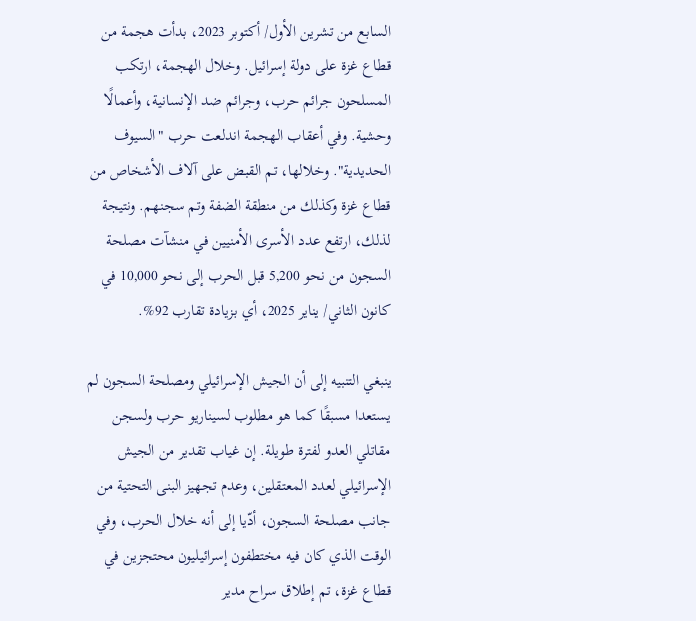السابع من تشرين الأول/ أكتوبر 2023، بدأت هجمة من قطاع غزة على دولة إسرائيل. وخلال الهجمة، ارتكب المسلحون جرائم حرب، وجرائم ضد الإنسانية، وأعمالًا وحشية. وفي أعقاب الهجمة اندلعت حرب "السيوف الحديدية". وخلالها، تم القبض على آلاف الأشخاص من قطاع غزة وكذلك من منطقة الضفة وتم سجنهم. ونتيجة لذلك، ارتفع عدد الأسرى الأمنيين في منشآت مصلحة السجون من نحو 5,200 قبل الحرب إلى نحو 10,000 في كانون الثاني/ يناير 2025، أي بزيادة تقارب 92%.

ينبغي التنبيه إلى أن الجيش الإسرائيلي ومصلحة السجون لم يستعدا مسبقًا كما هو مطلوب لسيناريو حرب ولسجن مقاتلي العدو لفترة طويلة. إن غياب تقدير من الجيش الإسرائيلي لعدد المعتقلين، وعدم تجهيز البنى التحتية من جانب مصلحة السجون، أدّيا إلى أنه خلال الحرب، وفي الوقت الذي كان فيه مختطفون إسرائيليون محتجزين في قطاع غزة، تم إطلاق سراح مدير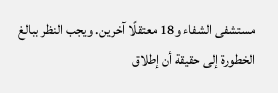مستشفى الشفاء و18 معتقلًا آخرين. ويجب النظر ببالغ الخطورة إلى حقيقة أن إطلاق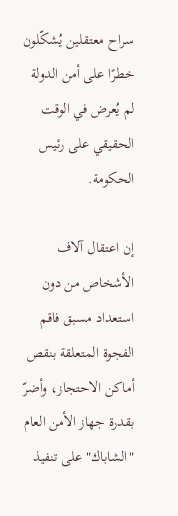سراح معتقلين يُشكّلون خطرًا على أمن الدولة لم يُعرض في الوقت الحقيقي على رئيس الحكومة.

إن اعتقال آلاف الأشخاص من دون استعداد مسبق فاقم الفجوة المتعلقة بنقص أماكن الاحتجاز، وأضرّ بقدرة جهاز الأمن العام "الشاباك" على تنفيذ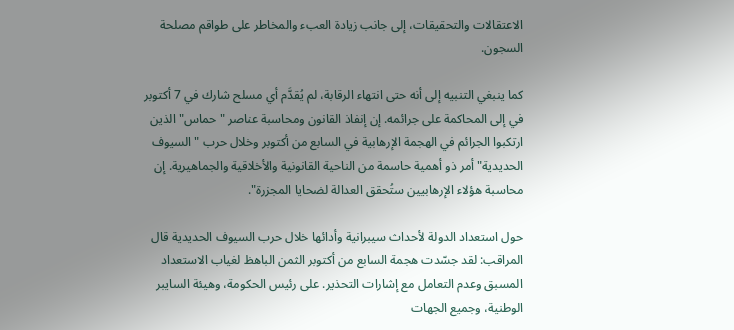الاعتقالات والتحقيقات، إلى جانب زيادة العبء والمخاطر على طواقم مصلحة السجون.

كما ينبغي التنبيه إلى أنه حتى انتهاء الرقابة، لم يُقدَّم أي مسلح شارك في 7 أكتوبر في إلى المحاكمة على جرائمه. إن إنفاذ القانون ومحاسبة عناصر "حماس" الذين ارتكبوا الجرائم في الهجمة الإرهابية في السابع من أكتوبر وخلال حرب "السيوف الحديدية" أمر ذو أهمية حاسمة من الناحية القانونية والأخلاقية والجماهيرية. إن محاسبة هؤلاء الإرهابيين ستُحقق العدالة لضحايا المجزرة".

حول استعداد الدولة لأحداث سيبرانية وأدائها خلال حرب السيوف الحديدية قال المراقب: لقد جسّدت هجمة السابع من أكتوبر الثمن الباهظ لغياب الاستعداد المسبق وعدم التعامل مع إشارات التحذير. على رئيس الحكومة، وهيئة السايبر الوطنية، وجميع الجهات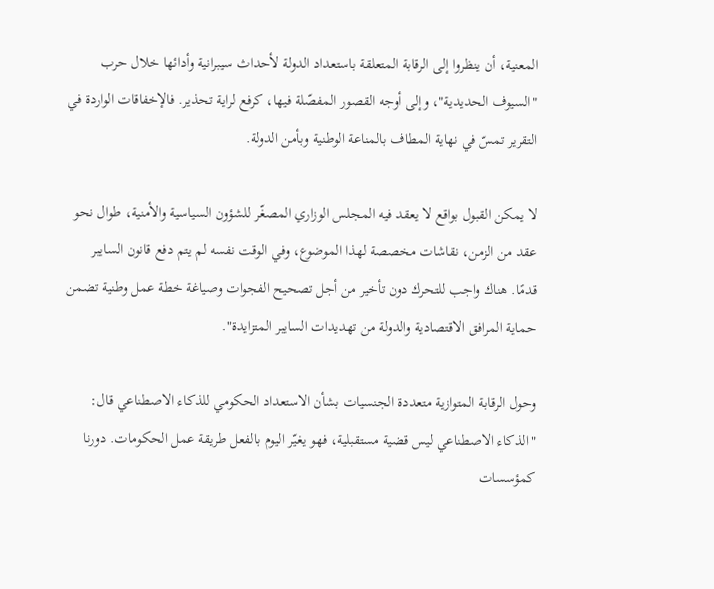المعنية، أن ينظروا إلى الرقابة المتعلقة باستعداد الدولة لأحداث سيبرانية وأدائها خلال حرب "السيوف الحديدية"، وإلى أوجه القصور المفصّلة فيها، كرفع لراية تحذير. فالإخفاقات الواردة في التقرير تمسّ في نهاية المطاف بالمناعة الوطنية وبأمن الدولة.

لا يمكن القبول بواقع لا يعقد فيه المجلس الوزاري المصغّر للشؤون السياسية والأمنية، طوال نحو عقد من الزمن، نقاشات مخصصة لهذا الموضوع، وفي الوقت نفسه لم يتم دفع قانون السايبر قدمًا. هناك واجب للتحرك دون تأخير من أجل تصحيح الفجوات وصياغة خطة عمل وطنية تضمن حماية المرافق الاقتصادية والدولة من تهديدات السايبر المتزايدة".

وحول الرقابة المتوازية متعددة الجنسيات بشأن الاستعداد الحكومي للذكاء الاصطناعي قال: "الذكاء الاصطناعي ليس قضية مستقبلية، فهو يغيّر اليوم بالفعل طريقة عمل الحكومات. دورنا كمؤسسات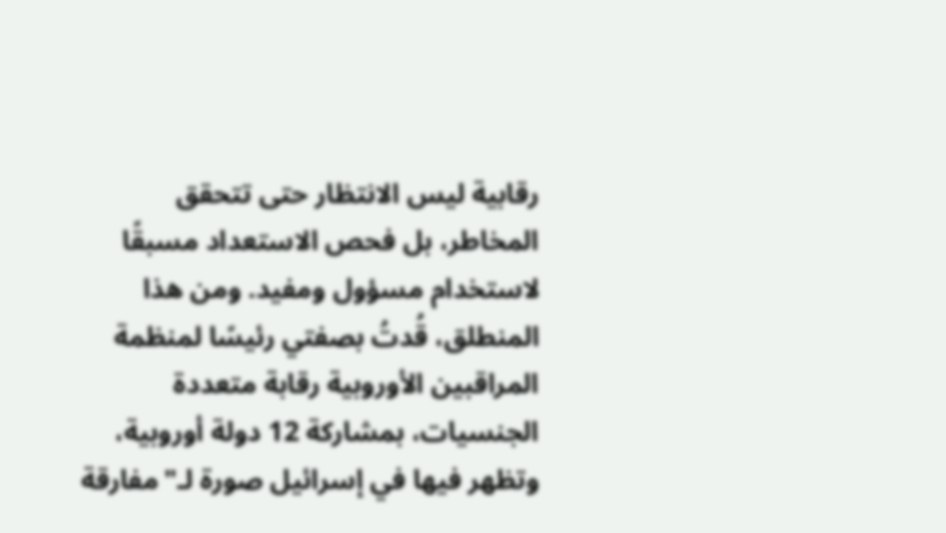رقابية ليس الانتظار حتى تتحقق المخاطر، بل فحص الاستعداد مسبقًا لاستخدام مسؤول ومفيد. ومن هذا المنطلق، قُدتُ بصفتي رئيسًا لمنظمة المراقبين الأوروبية رقابة متعددة الجنسيات، بمشاركة 12 دولة أوروبية، وتظهر فيها في إسرائيل صورة لـ"مفارقة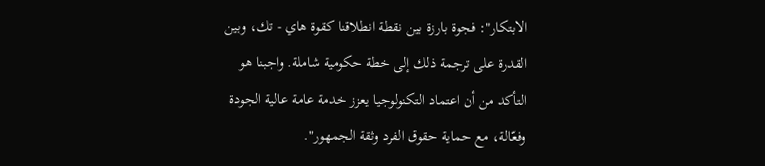الابتكار": فجوة بارزة بين نقطة انطلاقنا كقوة هاي - تك، وبين القدرة على ترجمة ذلك إلى خطة حكومية شاملة. واجبنا هو التأكد من أن اعتماد التكنولوجيا يعزز خدمة عامة عالية الجودة وفعّالة، مع حماية حقوق الفرد وثقة الجمهور".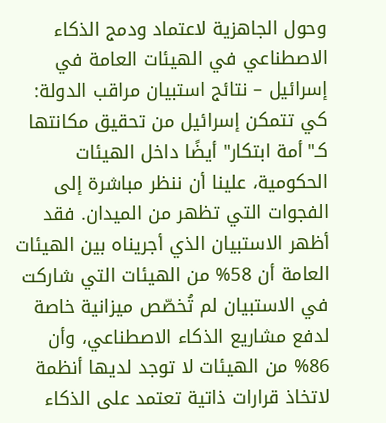وحول الجاهزية لاعتماد ودمج الذكاء الاصطناعي في الهيئات العامة في إسرائيل – نتائج استبيان مراقب الدولة: كي تتمكن إسرائيل من تحقيق مكانتها كـ"أمة ابتكار" أيضًا داخل الهيئات الحكومية، علينا أن ننظر مباشرة إلى الفجوات التي تظهر من الميدان. فقد أظهر الاستبيان الذي أجريناه بين الهيئات العامة أن 58% من الهيئات التي شاركت في الاستبيان لم تُخصّص ميزانية خاصة لدفع مشاريع الذكاء الاصطناعي، وأن 86% من الهيئات لا توجد لديها أنظمة لاتخاذ قرارات ذاتية تعتمد على الذكاء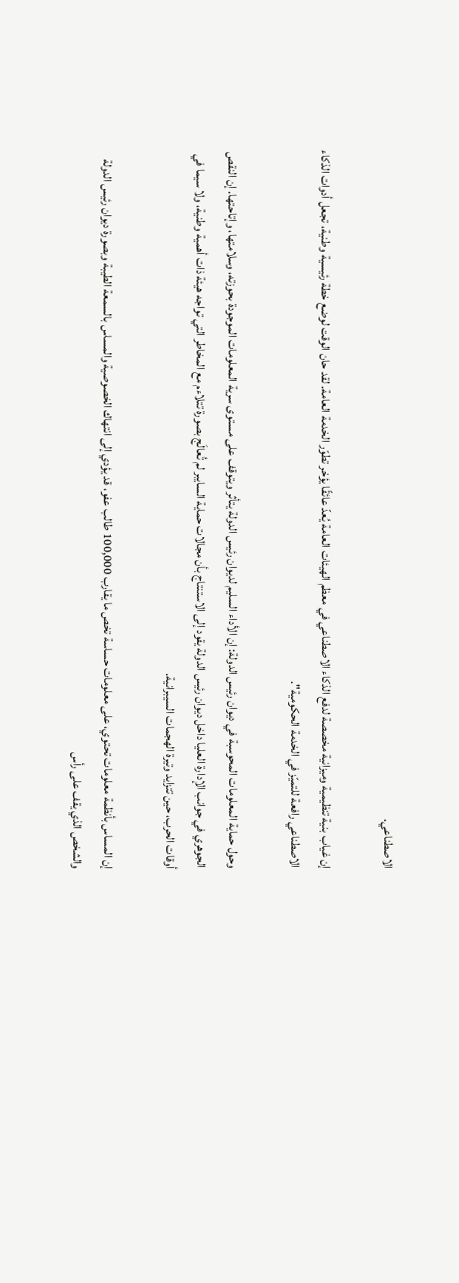الاصطناعي.

إن غياب بنية تنظيمية وميزانية مخصصة لدفع الذكاء الاصطناعي في معظم الهيئات العامة يُعدّ عائقًا يؤخر تطوّر الخدمة العامة. لقد حان الوقت لوضع خطة رئيسية وطنية، تجعل أدوات الذكاء الاصطناعي رافعة للتميّز في الخدمة الحكومية".

وحول حماية المعلومات المحوسبة في ديوان رئيس الدولة: إن الأداء السليم لديوان رئيس الدولة يتأثر ويتوقف على مستوى سرية المعلومات الموجودة بحوزته، وسلامتها، وإتاحتها. إن النقص الجوهري في جوانب الإدارة العليا داخل ديوان رئيس الدولة يقود إلى الاستنتاج بأن مجالات حماية السايبر لم تُعالَج بصورة تتلاءم مع المخاطر التي تواجه هيئة ذات أهمية وطنية، ولا سيما في أوقات الحرب، حين تتزايد وتيرة الهجمات السيبرانية.

إن المساس بأنظمة معلومات تحتوي، على معلومات حساسة تخص ما يقارب 100,000 طالب عفو، قد يؤدي إلى انتهاك الخصوصية والمساس بالسمعة الطيبة وبصورة ديوان رئيس الدولة والشخص الذي يقف على رأس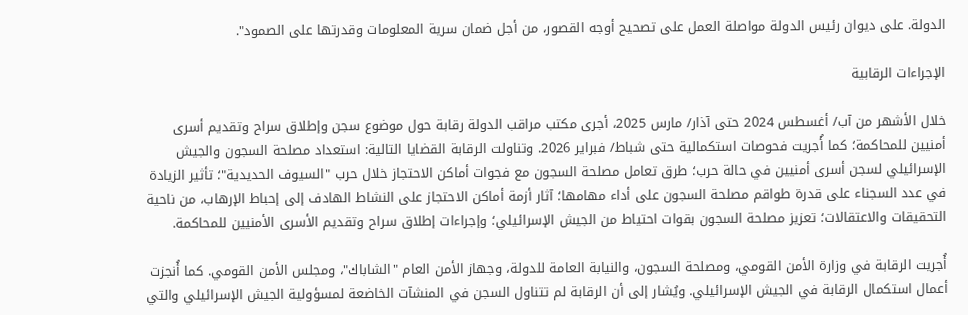الدولة. على ديوان رئيس الدولة مواصلة العمل على تصحيح أوجه القصور، من أجل ضمان سرية المعلومات وقدرتها على الصمود".

الإجراءات الرقابية

خلال الأشهر من آب/ أغسطس 2024 حتى آذار/ مارس 2025، أجرى مكتب مراقب الدولة رقابة حول موضوع سجن وإطلاق سراح وتقديم أسرى أمنيين للمحاكمة؛ كما أُجريت فحوصات استكمالية حتى شباط/ فبراير 2026. وتناولت الرقابة القضايا التالية: استعداد مصلحة السجون والجيش الإسرائيلي لسجن أسرى أمنيين في حالة حرب؛ طرق تعامل مصلحة السجون مع فجوات أماكن الاحتجاز خلال حرب "السيوف الحديدية"؛ تأثير الزيادة في عدد السجناء على قدرة طواقم مصلحة السجون على أداء مهامها؛ آثار أزمة أماكن الاحتجاز على النشاط الهادف إلى إحباط الإرهاب، من ناحية التحقيقات والاعتقالات؛ تعزيز مصلحة السجون بقوات احتياط من الجيش الإسرائيلي؛ وإجراءات إطلاق سراح وتقديم الأسرى الأمنيين للمحاكمة.

أُجريت الرقابة في وزارة الأمن القومي، ومصلحة السجون، والنيابة العامة للدولة، وجهاز الأمن العام "الشاباك"، ومجلس الأمن القومي. كما أُنجزت أعمال استكمال الرقابة في الجيش الإسرائيلي. ويُشار إلى أن الرقابة لم تتناول السجن في المنشآت الخاضعة لمسؤولية الجيش الإسرائيلي والتي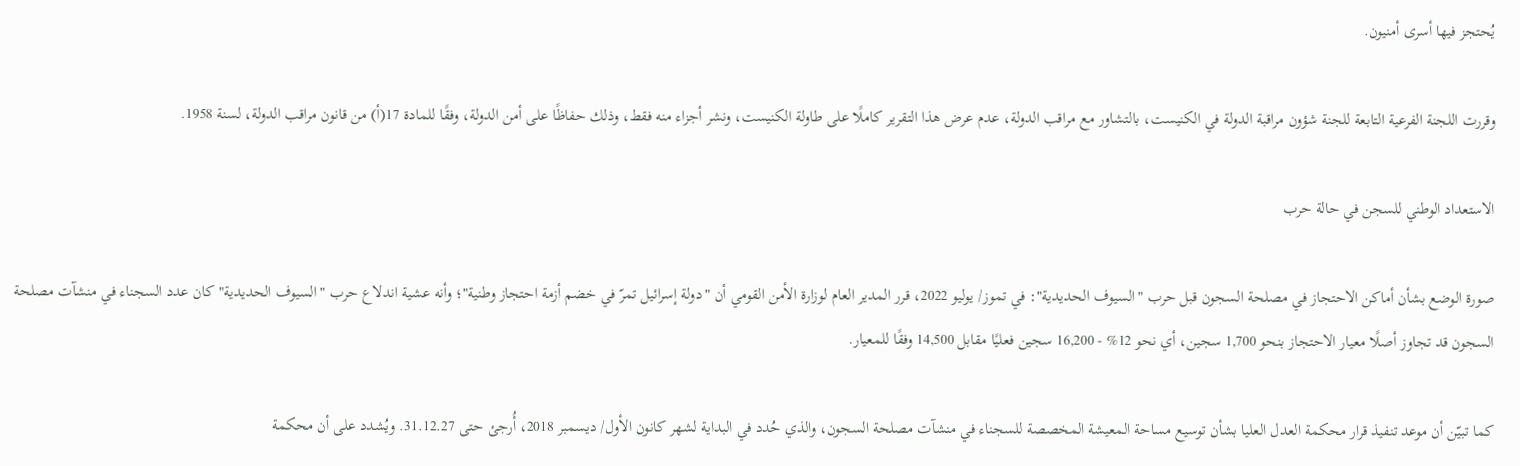يُحتجز فيها أسرى أمنيون.

وقررت اللجنة الفرعية التابعة للجنة شؤون مراقبة الدولة في الكنيست، بالتشاور مع مراقب الدولة، عدم عرض هذا التقرير كاملًا على طاولة الكنيست، ونشر أجزاء منه فقط، وذلك حفاظًا على أمن الدولة، وفقًا للمادة 17(أ) من قانون مراقب الدولة، لسنة 1958.

الاستعداد الوطني للسجن في حالة حرب

صورة الوضع بشأن أماكن الاحتجاز في مصلحة السجون قبل حرب "السيوف الحديدية": في تموز/ يوليو 2022، قرر المدير العام لوزارة الأمن القومي أن "دولة إسرائيل تمرّ في خضم أزمة احتجاز وطنية"؛ وأنه عشية اندلاع حرب "السيوف الحديدية" كان عدد السجناء في منشآت مصلحة السجون قد تجاوز أصلًا معيار الاحتجاز بنحو 1,700 سجين، أي نحو 12% - 16,200 سجين فعليًا مقابل 14,500 وفقًا للمعيار.

كما تبيّن أن موعد تنفيذ قرار محكمة العدل العليا بشأن توسيع مساحة المعيشة المخصصة للسجناء في منشآت مصلحة السجون، والذي حُدد في البداية لشهر كانون الأول/ ديسمبر 2018، أُرجئ حتى 31.12.27. ويُشدد على أن محكمة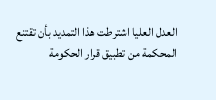العدل العليا اشترطت هذا التمديد بأن تقتنع المحكمة من تطبيق قرار الحكومة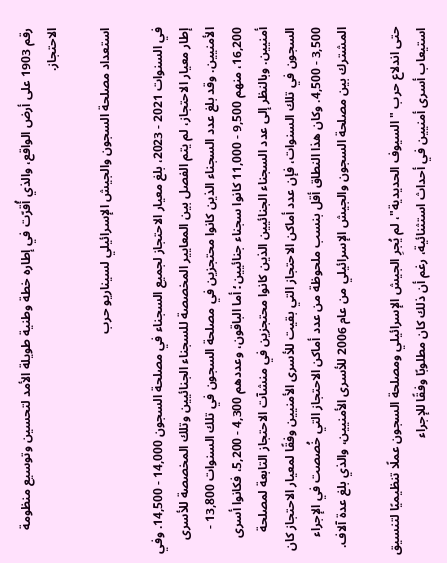رقم 1903 على أرض الواقع، والذي أُقرّت في إطاره خطة وطنية طويلة الأمد لتحسين وتوسيع منظومة الاحتجاز.

استعداد مصلحة السجون والجيش الإسرائيلي لسيناريو حرب

في السنوات 2021 - 2023، بلغ معيار الاحتجاز لجميع السجناء في مصلحة السجون 14,000 - 14,500. وفي إطار معيار الاحتجاز، لم يتم الفصل بين المعايير المخصصة للسجناء الجنائيين وتلك المخصصة للأسرى الأمنيين. وقد بلغ عدد السجناء الذين كانوا محتجزين في مصلحة السجون في تلك السنوات 13,800 - 16,200، منهم 9,500 - 11,000 كانوا سجناء جنائيين؛ أما الباقون، وعددهم 4,300 - 5,200، فكانوا أسرى أمنيين. وبالنظر إلى عدد السجناء الجنائيين الذين كانوا محتجزين في منشآت الاحتجاز التابعة لمصلحة السجون في تلك السنوات، فإن عدد أماكن الاحتجاز التي بقيت للأسرى الأمنيين وفقًا لمعيار الاحتجاز كان 3,500 - 4,500. وكان هذا النطاق أقل بنسب ملحوظة من عدد أماكن الاحتجاز التي خُصصت في الإجراء المشترك بين مصلحة السجون والجيش الإسرائيلي من عام 2006 للأسرى الأمنيين، والذي بلغ عدة آلاف.

حتى اندلاع حرب "السيوف الحديدية"، لم يُجرِ الجيش الإسرائيلي ومصلحة السجون عملًا تنظيميًا لتنسيق استيعاب أسرى أمنيين في أحداث استثنائية، رغم أن ذلك كان مطلوبًا وفقًا للإجراء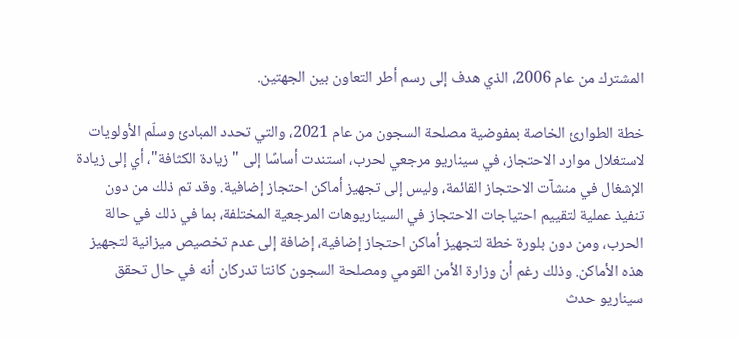المشترك من عام 2006، الذي هدف إلى رسم أطر التعاون بين الجهتين.

خطة الطوارئ الخاصة بمفوضية مصلحة السجون من عام 2021، والتي تحدد المبادئ وسلّم الأولويات لاستغلال موارد الاحتجاز، في سيناريو مرجعي لحرب، استندت أساسًا إلى "زيادة الكثافة"، أي إلى زيادة الإشغال في منشآت الاحتجاز القائمة، وليس إلى تجهيز أماكن احتجاز إضافية. وقد تم ذلك من دون تنفيذ عملية لتقييم احتياجات الاحتجاز في السيناريوهات المرجعية المختلفة، بما في ذلك في حالة الحرب، ومن دون بلورة خطة لتجهيز أماكن احتجاز إضافية، إضافة إلى عدم تخصيص ميزانية لتجهيز هذه الأماكن. وذلك رغم أن وزارة الأمن القومي ومصلحة السجون كانتا تدركان أنه في حال تحقق سيناريو حدث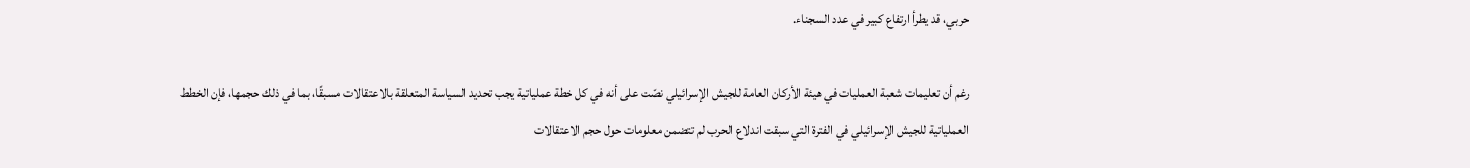حربي، قد يطرأ ارتفاع كبير في عدد السجناء.

رغم أن تعليمات شعبة العمليات في هيئة الأركان العامة للجيش الإسرائيلي نصّت على أنه في كل خطة عملياتية يجب تحديد السياسة المتعلقة بالاعتقالات مسبقًا، بما في ذلك حجمها، فإن الخطط العملياتية للجيش الإسرائيلي في الفترة التي سبقت اندلاع الحرب لم تتضمن معلومات حول حجم الاعتقالات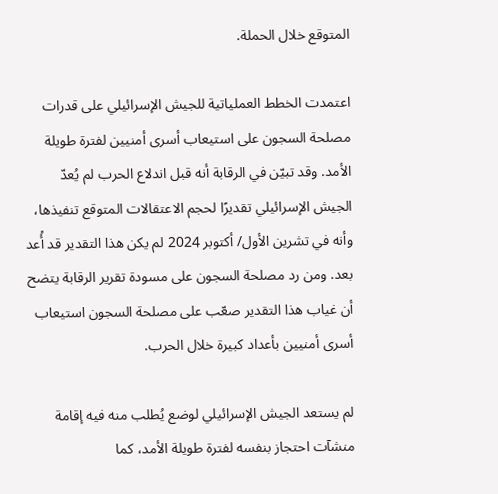المتوقع خلال الحملة.

اعتمدت الخطط العملياتية للجيش الإسرائيلي على قدرات مصلحة السجون على استيعاب أسرى أمنيين لفترة طويلة الأمد. وقد تبيّن في الرقابة أنه قبل اندلاع الحرب لم يُعدّ الجيش الإسرائيلي تقديرًا لحجم الاعتقالات المتوقع تنفيذها، وأنه في تشرين الأول/ أكتوبر 2024 لم يكن هذا التقدير قد أُعد بعد. ومن رد مصلحة السجون على مسودة تقرير الرقابة يتضح أن غياب هذا التقدير صعّب على مصلحة السجون استيعاب أسرى أمنيين بأعداد كبيرة خلال الحرب.

لم يستعد الجيش الإسرائيلي لوضع يُطلب منه فيه إقامة منشآت احتجاز بنفسه لفترة طويلة الأمد، كما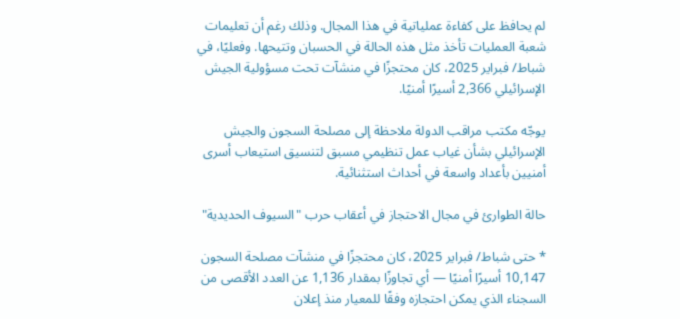لم يحافظ على كفاءة عملياتية في هذا المجال. وذلك رغم أن تعليمات شعبة العمليات تأخذ مثل هذه الحالة في الحسبان وتتيحها. وفعليًا، في شباط/ فبراير 2025، كان محتجزًا في منشآت تحت مسؤولية الجيش الإسرائيلي 2,366 أسيرًا أمنيًا.

يوجّه مكتب مراقب الدولة ملاحظة إلى مصلحة السجون والجيش الإسرائيلي بشأن غياب عمل تنظيمي مسبق لتنسيق استيعاب أسرى أمنيين بأعداد واسعة في أحداث استثنائية.

حالة الطوارئ في مجال الاحتجاز في أعقاب حرب "السيوف الحديدية"

* حتى شباط/ فبراير 2025، كان محتجزًا في منشآت مصلحة السجون 10,147 أسيرًا أمنيًا — أي تجاوزًا بمقدار 1,136 عن العدد الأقصى من السجناء الذي يمكن احتجازه وفقًا للمعيار منذ إعلان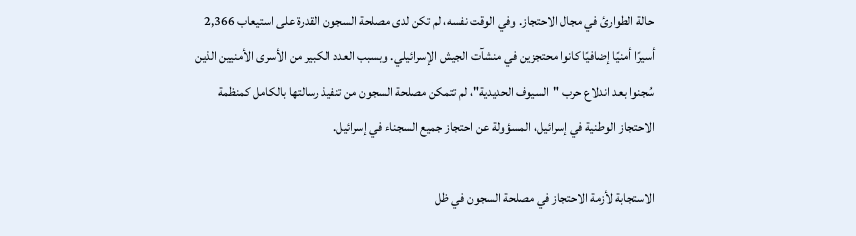حالة الطوارئ في مجال الاحتجاز. وفي الوقت نفسه، لم تكن لدى مصلحة السجون القدرة على استيعاب 2,366 أسيرًا أمنيًا إضافيًا كانوا محتجزين في منشآت الجيش الإسرائيلي. وبسبب العدد الكبير من الأسرى الأمنيين الذين سُجنوا بعد اندلاع حرب "السيوف الحديدية"، لم تتمكن مصلحة السجون من تنفيذ رسالتها بالكامل كمنظمة الاحتجاز الوطنية في إسرائيل، المسؤولة عن احتجاز جميع السجناء في إسرائيل.

الاستجابة لأزمة الاحتجاز في مصلحة السجون في ظل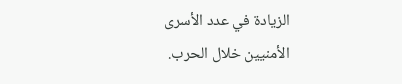الزيادة في عدد الأسرى الأمنيين خلال الحرب.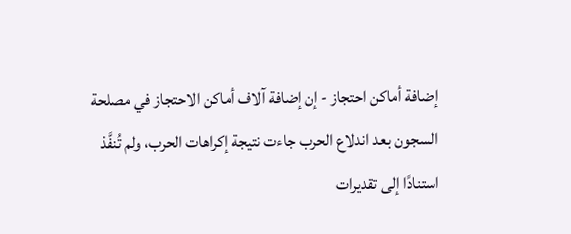إضافة أماكن احتجاز - إن إضافة آلاف أماكن الاحتجاز في مصلحة السجون بعد اندلاع الحرب جاءت نتيجة إكراهات الحرب، ولم تُنفَّذ استنادًا إلى تقديرات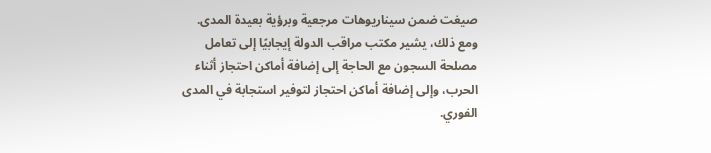صيغت ضمن سيناريوهات مرجعية وبرؤية بعيدة المدى. ومع ذلك، يشير مكتب مراقب الدولة إيجابيًا إلى تعامل مصلحة السجون مع الحاجة إلى إضافة أماكن احتجاز أثناء الحرب، وإلى إضافة أماكن احتجاز لتوفير استجابة في المدى الفوري.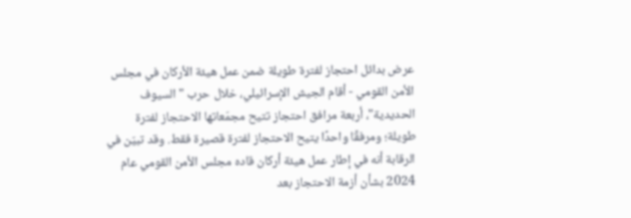عرض بدائل احتجاز لفترة طويلة ضمن عمل هيئة الأركان في مجلس الأمن القومي - أقام الجيش الإسرائيلي، خلال حرب "السيوف الحديدية"، أربعة مرافق احتجاز تتيح مجمّعاتها الاحتجاز لفترة طويلة؛ ومرفقًا واحدًا يتيح الاحتجاز لفترة قصيرة فقط. وقد تبيّن في الرقابة أنه في إطار عمل هيئة أركان قاده مجلس الأمن القومي عام 2024 بشأن أزمة الاحتجاز بعد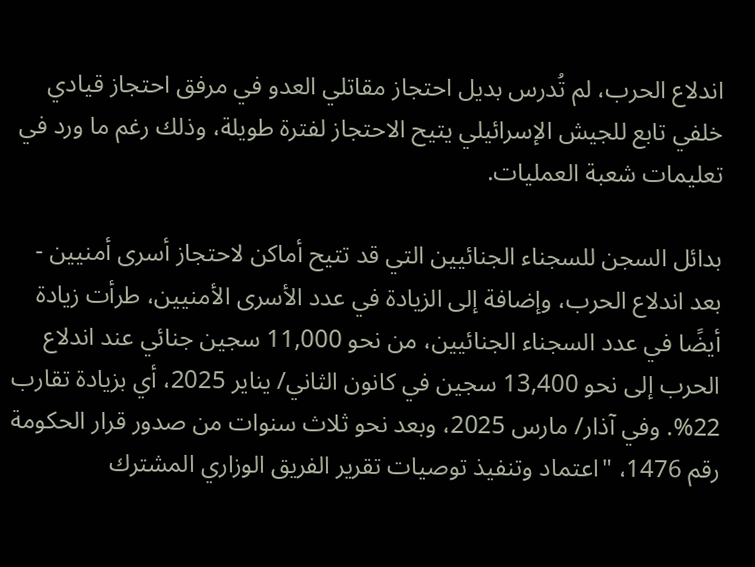اندلاع الحرب، لم تُدرس بديل احتجاز مقاتلي العدو في مرفق احتجاز قيادي خلفي تابع للجيش الإسرائيلي يتيح الاحتجاز لفترة طويلة، وذلك رغم ما ورد في تعليمات شعبة العمليات.

بدائل السجن للسجناء الجنائيين التي قد تتيح أماكن لاحتجاز أسرى أمنيين - بعد اندلاع الحرب، وإضافة إلى الزيادة في عدد الأسرى الأمنيين، طرأت زيادة أيضًا في عدد السجناء الجنائيين، من نحو 11,000 سجين جنائي عند اندلاع الحرب إلى نحو 13,400 سجين في كانون الثاني/ يناير 2025، أي بزيادة تقارب 22%. وفي آذار/ مارس 2025، وبعد نحو ثلاث سنوات من صدور قرار الحكومة رقم 1476، "اعتماد وتنفيذ توصيات تقرير الفريق الوزاري المشترك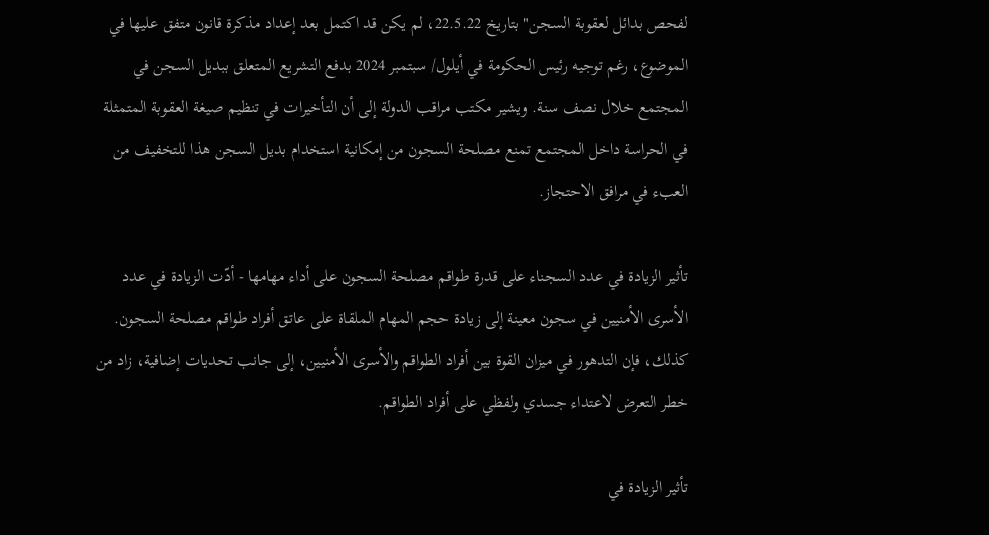لفحص بدائل لعقوبة السجن" بتاريخ 22.5.22، لم يكن قد اكتمل بعد إعداد مذكرة قانون متفق عليها في الموضوع، رغم توجيه رئيس الحكومة في أيلول/ سبتمبر 2024 بدفع التشريع المتعلق ببديل السجن في المجتمع خلال نصف سنة. ويشير مكتب مراقب الدولة إلى أن التأخيرات في تنظيم صيغة العقوبة المتمثلة في الحراسة داخل المجتمع تمنع مصلحة السجون من إمكانية استخدام بديل السجن هذا للتخفيف من العبء في مرافق الاحتجاز.

تأثير الزيادة في عدد السجناء على قدرة طواقم مصلحة السجون على أداء مهامها - أدّت الزيادة في عدد الأسرى الأمنيين في سجون معينة إلى زيادة حجم المهام الملقاة على عاتق أفراد طواقم مصلحة السجون. كذلك، فإن التدهور في ميزان القوة بين أفراد الطواقم والأسرى الأمنيين، إلى جانب تحديات إضافية، زاد من خطر التعرض لاعتداء جسدي ولفظي على أفراد الطواقم.

تأثير الزيادة في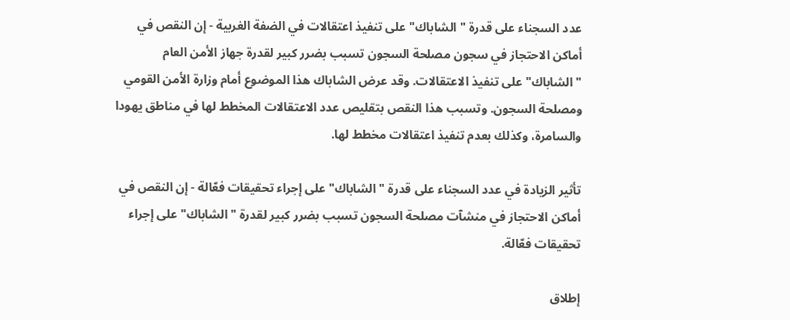عدد السجناء على قدرة "الشاباك" على تنفيذ اعتقالات في الضفة الغربية - إن النقص في أماكن الاحتجاز في سجون مصلحة السجون تسبب بضرر كبير لقدرة جهاز الأمن العام "الشاباك" على تنفيذ الاعتقالات. وقد عرض الشاباك هذا الموضوع أمام وزارة الأمن القومي ومصلحة السجون. وتسبب هذا النقص بتقليص عدد الاعتقالات المخطط لها في مناطق يهودا والسامرة، وكذلك بعدم تنفيذ اعتقالات مخطط لها.

تأثير الزيادة في عدد السجناء على قدرة "الشاباك" على إجراء تحقيقات فعّالة - إن النقص في أماكن الاحتجاز في منشآت مصلحة السجون تسبب بضرر كبير لقدرة "الشاباك" على إجراء تحقيقات فعّالة.

إطلاق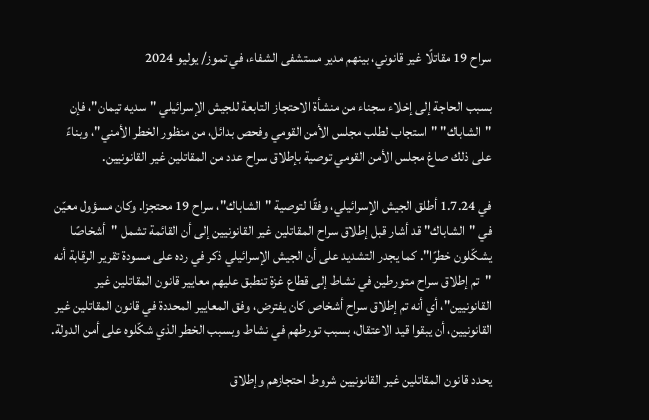سراح 19 مقاتلًا غير قانوني، بينهم مدير مستشفى الشفاء، في تموز/ يوليو 2024

بسبب الحاجة إلى إخلاء سجناء من منشأة الاحتجاز التابعة للجيش الإسرائيلي "سديه تيمان"، فإن "الشاباك" "استجاب لطلب مجلس الأمن القومي وفحص بدائل، من منظور الخطر الأمني"، وبناءً على ذلك صاغ مجلس الأمن القومي توصية بإطلاق سراح عدد من المقاتلين غير القانونيين.

في 1.7.24 أطلق الجيش الإسرائيلي، وفقًا لتوصية "الشاباك"، سراح 19 محتجزا. وكان مسؤول معيّن في "الشاباك" قد أشار قبل إطلاق سراح المقاتلين غير القانونيين إلى أن القائمة تشمل "أشخاصًا يشكّلون خطرًا". كما يجدر التشديد على أن الجيش الإسرائيلي ذكر في رده على مسودة تقرير الرقابة أنه "تم إطلاق سراح متورطين في نشاط إلى قطاع غزة تنطبق عليهم معايير قانون المقاتلين غير القانونيين"، أي أنه تم إطلاق سراح أشخاص كان يفترض، وفق المعايير المحددة في قانون المقاتلين غير القانونيين، أن يبقوا قيد الاعتقال، بسبب تورطهم في نشاط وبسبب الخطر الذي شكّلوه على أمن الدولة.

يحدد قانون المقاتلين غير القانونيين شروط احتجازهم وإطلاق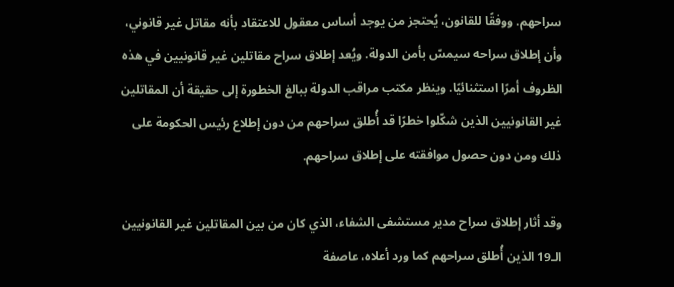سراحهم. ووفقًا للقانون، يُحتجز من يوجد أساس معقول للاعتقاد بأنه مقاتل غير قانوني، وأن إطلاق سراحه سيمسّ بأمن الدولة. ويُعد إطلاق سراح مقاتلين غير قانونيين في هذه الظروف أمرًا استثنائيًا. وينظر مكتب مراقب الدولة ببالغ الخطورة إلى حقيقة أن المقاتلين غير القانونيين الذين شكّلوا خطرًا قد أُطلق سراحهم من دون إطلاع رئيس الحكومة على ذلك ومن دون حصول موافقته على إطلاق سراحهم.

وقد أثار إطلاق سراح مدير مستشفى الشفاء، الذي كان من بين المقاتلين غير القانونيين الـ19 الذين أُطلق سراحهم كما ورد أعلاه، عاصفة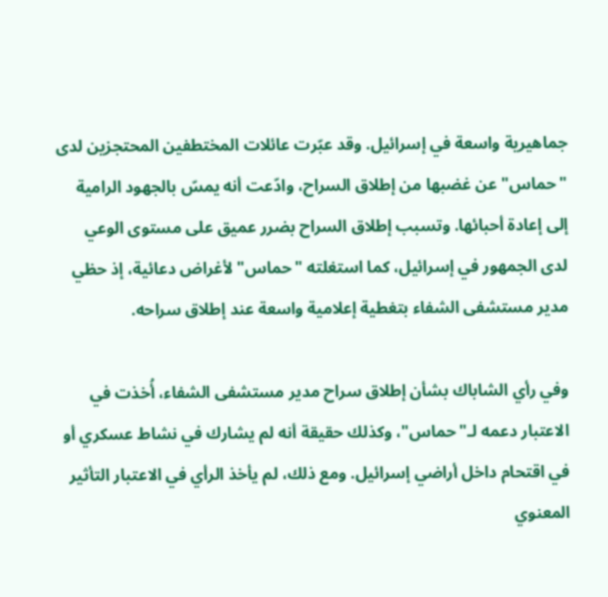جماهيرية واسعة في إسرائيل. وقد عبّرت عائلات المختطفين المحتجزين لدى "حماس" عن غضبها من إطلاق السراح، وادّعت أنه يمسّ بالجهود الرامية إلى إعادة أحبائها. وتسبب إطلاق السراح بضرر عميق على مستوى الوعي لدى الجمهور في إسرائيل، كما استغلته "حماس" لأغراض دعائية، إذ حظي مدير مستشفى الشفاء بتغطية إعلامية واسعة عند إطلاق سراحه.

وفي رأي الشاباك بشأن إطلاق سراح مدير مستشفى الشفاء، أُخذت في الاعتبار دعمه لـ"حماس"، وكذلك حقيقة أنه لم يشارك في نشاط عسكري أو في اقتحام داخل أراضي إسرائيل. ومع ذلك، لم يأخذ الرأي في الاعتبار التأثير المعنوي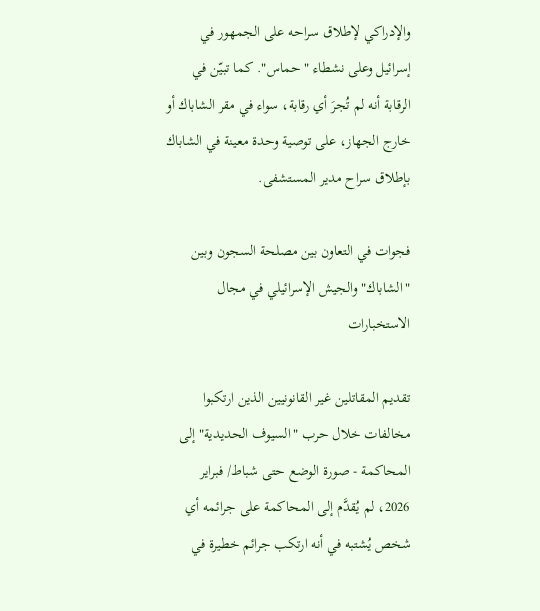والإدراكي لإطلاق سراحه على الجمهور في إسرائيل وعلى نشطاء "حماس". كما تبيّن في الرقابة أنه لم تُجرَ أي رقابة، سواء في مقر الشاباك أو خارج الجهاز، على توصية وحدة معينة في الشاباك بإطلاق سراح مدير المستشفى.

فجوات في التعاون بين مصلحة السجون وبين "الشاباك" والجيش الإسرائيلي في مجال الاستخبارات

تقديم المقاتلين غير القانونيين الذين ارتكبوا مخالفات خلال حرب "السيوف الحديدية" إلى المحاكمة - صورة الوضع حتى شباط/ فبراير 2026، لم يُقدَّم إلى المحاكمة على جرائمه أي شخص يُشتبه في أنه ارتكب جرائم خطيرة في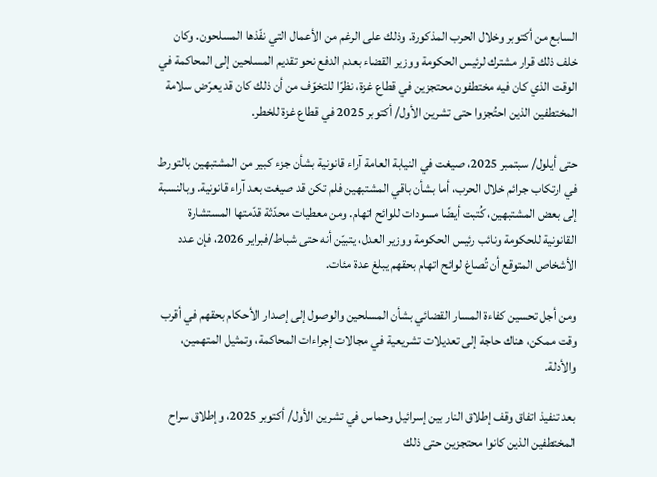السابع من أكتوبر وخلال الحرب المذكورة. وذلك على الرغم من الأعمال التي نفّذها المسلحون. وكان خلف ذلك قرار مشترك لرئيس الحكومة ووزير القضاء بعدم الدفع نحو تقديم المسلحين إلى المحاكمة في الوقت الذي كان فيه مختطفون محتجزين في قطاع غزة، نظرًا للتخوّف من أن ذلك كان قد يعرّض سلامة المختطفين الذين احتُجزوا حتى تشرين الأول/ أكتوبر 2025 في قطاع غزة للخطر.

حتى أيلول/ سبتمبر 2025، صيغت في النيابة العامة آراء قانونية بشأن جزء كبير من المشتبهين بالتورط في ارتكاب جرائم خلال الحرب، أما بشأن باقي المشتبهين فلم تكن قد صيغت بعد آراء قانونية. وبالنسبة إلى بعض المشتبهين، كُتبت أيضًا مسودات للوائح اتهام. ومن معطيات محدّثة قدّمتها المستشارة القانونية للحكومة ونائب رئيس الحكومة ووزير العدل، يتبيّن أنه حتى شباط/فبراير 2026، فإن عدد الأشخاص المتوقع أن تُصاغ لوائح اتهام بحقهم يبلغ عدة مئات.

ومن أجل تحسين كفاءة المسار القضائي بشأن المسلحين والوصول إلى إصدار الأحكام بحقهم في أقرب وقت ممكن، هناك حاجة إلى تعديلات تشريعية في مجالات إجراءات المحاكمة، وتمثيل المتهمين، والأدلة.

بعد تنفيذ اتفاق وقف إطلاق النار بين إسرائيل وحماس في تشرين الأول/ أكتوبر 2025، وإطلاق سراح المختطفين الذين كانوا محتجزين حتى ذلك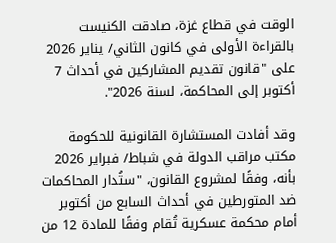الوقت في قطاع غزة، صادقت الكنيست بالقراءة الأولى في كانون الثاني/ يناير 2026 على "قانون تقديم المشاركين في أحداث 7 أكتوبر إلى المحاكمة، لسنة 2026".

وقد أفادت المستشارة القانونية للحكومة مكتب مراقب الدولة في شباط/ فبراير 2026 بأنه، وفقًا لمشروع القانون، "ستُدار المحاكمات ضد المتورطين في أحداث السابع من أكتوبر أمام محكمة عسكرية تُقام وفقًا للمادة 12 من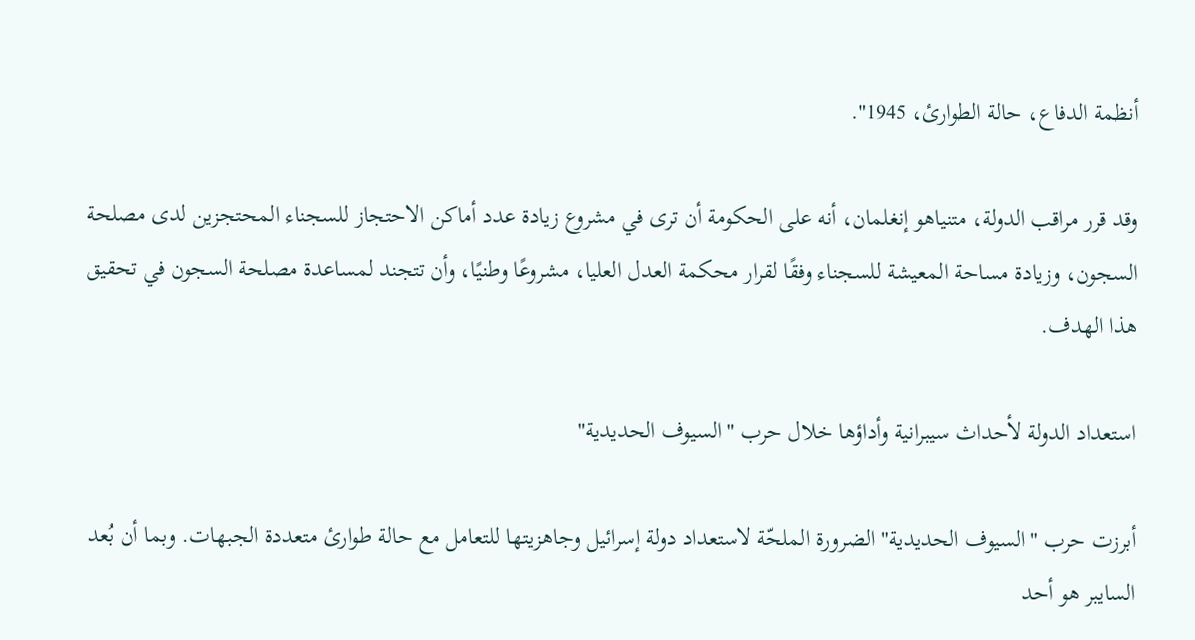أنظمة الدفاع، حالة الطوارئ، 1945".

وقد قرر مراقب الدولة، متنياهو إنغلمان، أنه على الحكومة أن ترى في مشروع زيادة عدد أماكن الاحتجاز للسجناء المحتجزين لدى مصلحة السجون، وزيادة مساحة المعيشة للسجناء وفقًا لقرار محكمة العدل العليا، مشروعًا وطنيًا، وأن تتجند لمساعدة مصلحة السجون في تحقيق هذا الهدف.

استعداد الدولة لأحداث سيبرانية وأداؤها خلال حرب "السيوف الحديدية"

أبرزت حرب "السيوف الحديدية" الضرورة الملحّة لاستعداد دولة إسرائيل وجاهزيتها للتعامل مع حالة طوارئ متعددة الجبهات. وبما أن بُعد السايبر هو أحد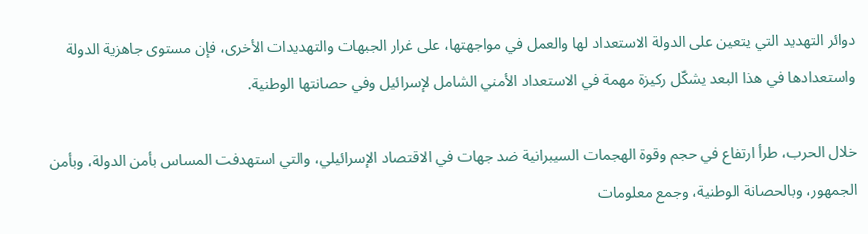دوائر التهديد التي يتعين على الدولة الاستعداد لها والعمل في مواجهتها، على غرار الجبهات والتهديدات الأخرى، فإن مستوى جاهزية الدولة واستعدادها في هذا البعد يشكّل ركيزة مهمة في الاستعداد الأمني الشامل لإسرائيل وفي حصانتها الوطنية.

خلال الحرب، طرأ ارتفاع في حجم وقوة الهجمات السيبرانية ضد جهات في الاقتصاد الإسرائيلي، والتي استهدفت المساس بأمن الدولة، وبأمن الجمهور، وبالحصانة الوطنية، وجمع معلومات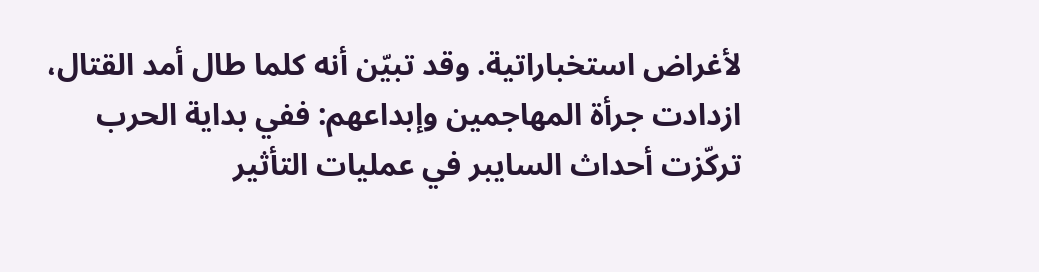لأغراض استخباراتية. وقد تبيّن أنه كلما طال أمد القتال، ازدادت جرأة المهاجمين وإبداعهم: ففي بداية الحرب تركّزت أحداث السايبر في عمليات التأثير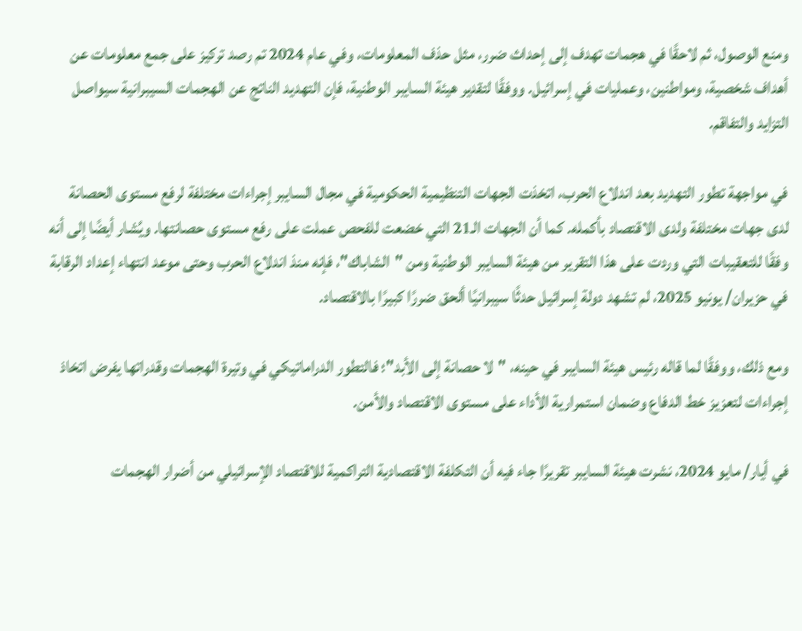ومنع الوصول، ثم لاحقًا في هجمات تهدف إلى إحداث ضرر، مثل حذف المعلومات، وفي عام 2024 تم رصد تركيز على جمع معلومات عن أهداف شخصية، ومواطنين، وعمليات في إسرائيل. ووفقًا لتقدير هيئة السايبر الوطنية، فإن التهديد الناتج عن الهجمات السيبرانية سيواصل التزايد والتفاقم.

في مواجهة تطور التهديد بعد اندلاع الحرب، اتخذت الجهات التنظيمية الحكومية في مجال السايبر إجراءات مختلفة لرفع مستوى الحصانة لدى جهات مختلفة ولدى الاقتصاد بأكمله. كما أن الجهات الـ21 التي خضعت للفحص عملت على رفع مستوى حصانتها. ويُشار أيضًا إلى أنه وفقًا للتعقيبات التي وردت على هذا التقرير من هيئة السايبر الوطنية ومن "الشاباك"، فإنه منذ اندلاع الحرب وحتى موعد انتهاء إعداد الرقابة في حزيران/ يونيو 2025، لم تشهد دولة إسرائيل حدثًا سيبرانيًا ألحق ضررًا كبيرًا بالاقتصاد.

ومع ذلك، ووفقًا لما قاله رئيس هيئة السايبر في حينه، "لا حصانة إلى الأبد"؛ فالتطور الدراماتيكي في وتيرة الهجمات وقدراتها يفرض اتخاذ إجراءات لتعزيز خط الدفاع وضمان استمرارية الأداء على مستوى الاقتصاد والأمن.

في أيار/ مايو 2024، نشرت هيئة السايبر تقريرًا جاء فيه أن التكلفة الاقتصادية التراكمية للاقتصاد الإسرائيلي من أضرار الهجمات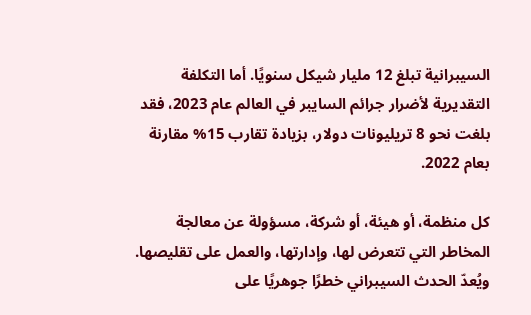السيبرانية تبلغ 12 مليار شيكل سنويًا. أما التكلفة التقديرية لأضرار جرائم السايبر في العالم عام 2023، فقد بلغت نحو 8 تريليونات دولار، بزيادة تقارب 15% مقارنة بعام 2022.

كل منظمة، أو هيئة، أو شركة، مسؤولة عن معالجة المخاطر التي تتعرض لها، وإدارتها، والعمل على تقليصها. ويُعدّ الحدث السيبراني خطرًا جوهريًا على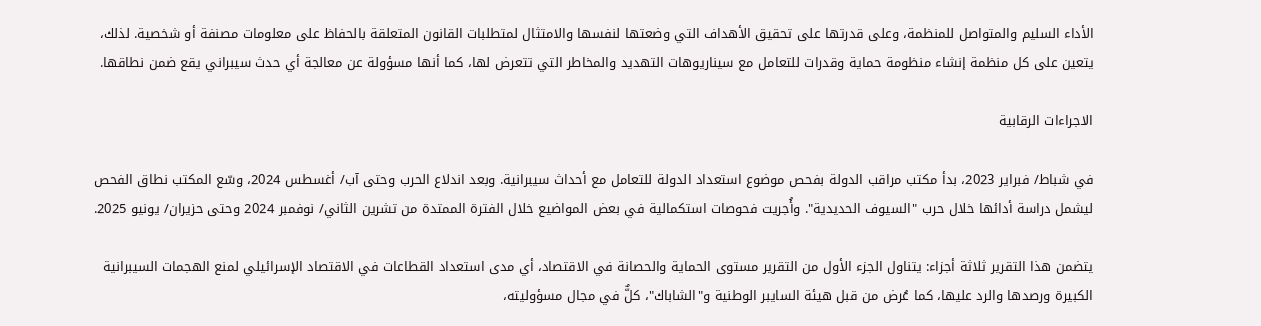الأداء السليم والمتواصل للمنظمة، وعلى قدرتها على تحقيق الأهداف التي وضعتها لنفسها والامتثال لمتطلبات القانون المتعلقة بالحفاظ على معلومات مصنفة أو شخصية. لذلك، يتعين على كل منظمة إنشاء منظومة حماية وقدرات للتعامل مع سيناريوهات التهديد والمخاطر التي تتعرض لها، كما أنها مسؤولة عن معالجة أي حدث سيبراني يقع ضمن نطاقها.

الاجراءات الرقابية

في شباط/ فبراير 2023، بدأ مكتب مراقب الدولة بفحص موضوع استعداد الدولة للتعامل مع أحداث سيبرانية. وبعد اندلاع الحرب وحتى آب/ أغسطس 2024، وسّع المكتب نطاق الفحص ليشمل دراسة أدائها خلال حرب "السيوف الحديدية". وأُجريت فحوصات استكمالية في بعض المواضيع خلال الفترة الممتدة من تشرين الثاني/ نوفمبر 2024 وحتى حزيران/ يونيو 2025.

يتضمن هذا التقرير ثلاثة أجزاء: يتناول الجزء الأول من التقرير مستوى الحماية والحصانة في الاقتصاد، أي مدى استعداد القطاعات في الاقتصاد الإسرائيلي لمنع الهجمات السيبرانية الكبيرة ورصدها والرد عليها، كما عُرض من قبل هيئة السايبر الوطنية و"الشاباك"، كلٌّ في مجال مسؤوليته،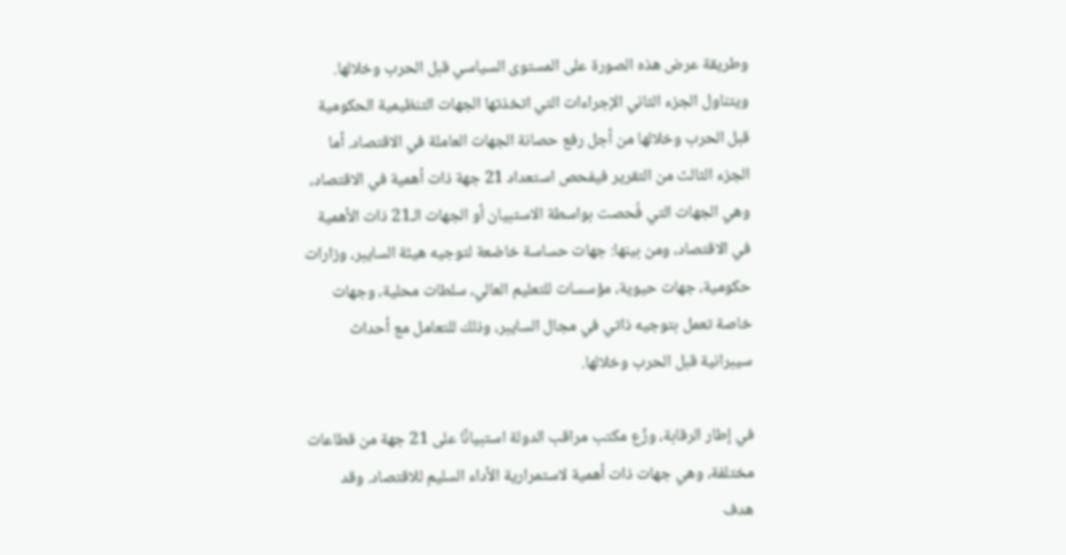وطريقة عرض هذه الصورة على المستوى السياسي قبل الحرب وخلالها. ويتناول الجزء الثاني الإجراءات التي اتخذتها الجهات التنظيمية الحكومية قبل الحرب وخلالها من أجل رفع حصانة الجهات العاملة في الاقتصاد. أما الجزء الثالث من التقرير فيفحص استعداد 21 جهة ذات أهمية في الاقتصاد، وهي الجهات التي فُحصت بواسطة الاستبيان أو الجهات الـ21 ذات الأهمية في الاقتصاد، ومن بينها: جهات حساسة خاضعة لتوجيه هيئة السايبر، وزارات حكومية، جهات حيوية، مؤسسات للتعليم العالي، سلطات محلية، وجهات خاصة تعمل بتوجيه ذاتي في مجال السايبر، وذلك للتعامل مع أحداث سيبرانية قبل الحرب وخلالها.

في إطار الرقابة، وزّع مكتب مراقب الدولة استبيانًا على 21 جهة من قطاعات مختلفة، وهي جهات ذات أهمية لاستمرارية الأداء السليم للاقتصاد. وقد هدف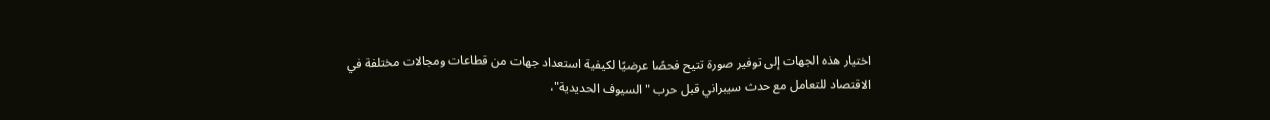اختيار هذه الجهات إلى توفير صورة تتيح فحصًا عرضيًا لكيفية استعداد جهات من قطاعات ومجالات مختلفة في الاقتصاد للتعامل مع حدث سيبراني قبل حرب "السيوف الحديدية"،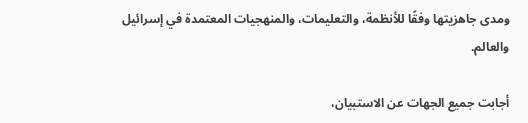ومدى جاهزيتها وفقًا للأنظمة، والتعليمات، والمنهجيات المعتمدة في إسرائيل والعالم.

أجابت جميع الجهات عن الاستبيان،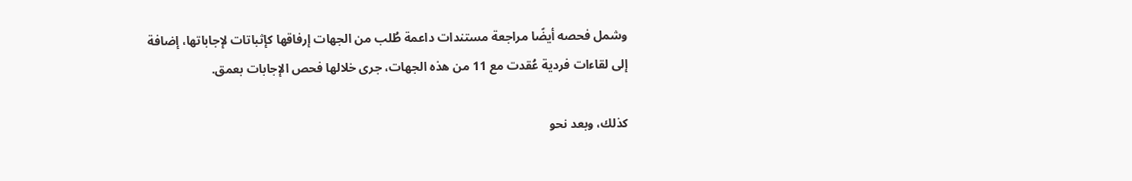وشمل فحصه أيضًا مراجعة مستندات داعمة طُلب من الجهات إرفاقها كإثباتات لإجاباتها، إضافة إلى لقاءات فردية عُقدت مع 11 من هذه الجهات، جرى خلالها فحص الإجابات بعمق.

كذلك، وبعد نحو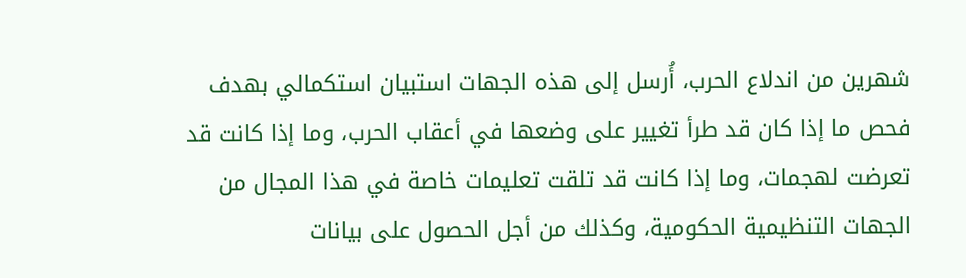شهرين من اندلاع الحرب، أُرسل إلى هذه الجهات استبيان استكمالي بهدف فحص ما إذا كان قد طرأ تغيير على وضعها في أعقاب الحرب، وما إذا كانت قد تعرضت لهجمات، وما إذا كانت قد تلقت تعليمات خاصة في هذا المجال من الجهات التنظيمية الحكومية، وكذلك من أجل الحصول على بيانات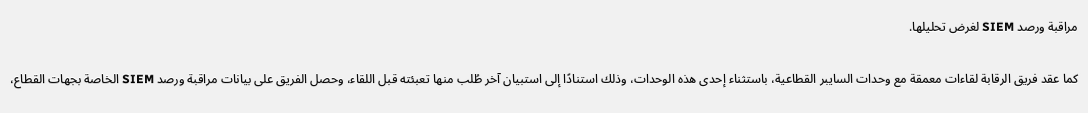مراقبة ورصد SIEM لغرض تحليلها.

كما عقد فريق الرقابة لقاءات معمقة مع وحدات السايبر القطاعية، باستثناء إحدى هذه الوحدات، وذلك استنادًا إلى استبيان آخر طُلب منها تعبئته قبل اللقاء، وحصل الفريق على بيانات مراقبة ورصد SIEM الخاصة بجهات القطاع،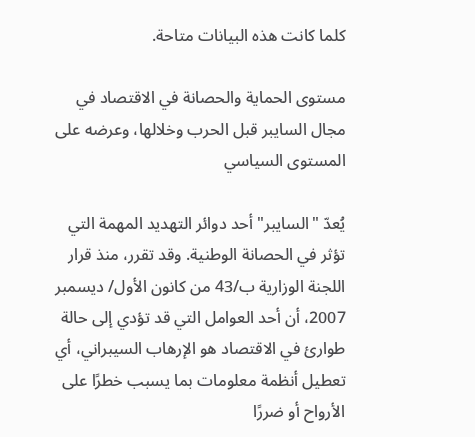كلما كانت هذه البيانات متاحة.

مستوى الحماية والحصانة في الاقتصاد في مجال السايبر قبل الحرب وخلالها، وعرضه على المستوى السياسي

يُعدّ "السايبر" أحد دوائر التهديد المهمة التي تؤثر في الحصانة الوطنية. وقد تقرر، منذ قرار اللجنة الوزارية ب/43 من كانون الأول/ ديسمبر 2007، أن أحد العوامل التي قد تؤدي إلى حالة طوارئ في الاقتصاد هو الإرهاب السيبراني، أي تعطيل أنظمة معلومات بما يسبب خطرًا على الأرواح أو ضررًا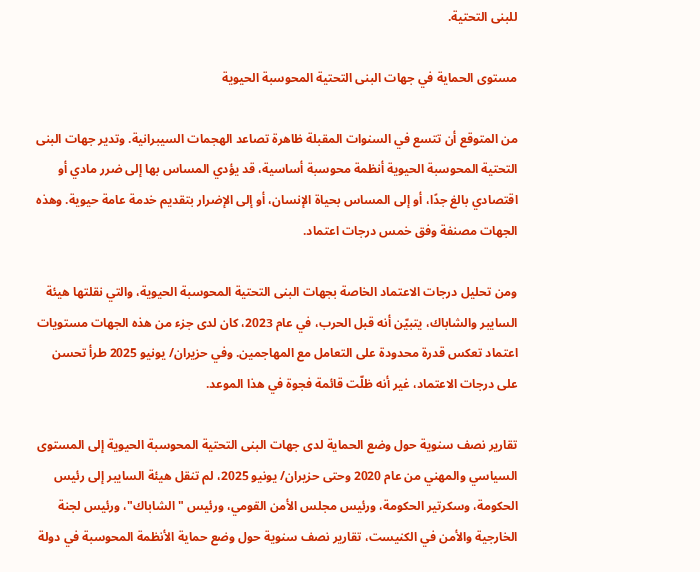للبنى التحتية.

مستوى الحماية في جهات البنى التحتية المحوسبة الحيوية

من المتوقع أن تتسع في السنوات المقبلة ظاهرة تصاعد الهجمات السيبرانية. وتدير جهات البنى التحتية المحوسبة الحيوية أنظمة محوسبة أساسية، قد يؤدي المساس بها إلى ضرر مادي أو اقتصادي بالغ جدًا، أو إلى المساس بحياة الإنسان، أو إلى الإضرار بتقديم خدمة عامة حيوية. وهذه الجهات مصنفة وفق خمس درجات اعتماد.

ومن تحليل درجات الاعتماد الخاصة بجهات البنى التحتية المحوسبة الحيوية، والتي نقلتها هيئة السايبر والشاباك، يتبيّن أنه قبل الحرب، في عام 2023، كان لدى جزء من هذه الجهات مستويات اعتماد تعكس قدرة محدودة على التعامل مع المهاجمين. وفي حزيران/ يونيو 2025 طرأ تحسن على درجات الاعتماد، غير أنه ظلّت قائمة فجوة في هذا الموعد.

تقارير نصف سنوية حول وضع الحماية لدى جهات البنى التحتية المحوسبة الحيوية إلى المستوى السياسي والمهني من عام 2020 وحتى حزيران/ يونيو 2025، لم تنقل هيئة السايبر إلى رئيس الحكومة، وسكرتير الحكومة، ورئيس مجلس الأمن القومي، ورئيس "الشاباك"، ورئيس لجنة الخارجية والأمن في الكنيست، تقارير نصف سنوية حول وضع حماية الأنظمة المحوسبة في دولة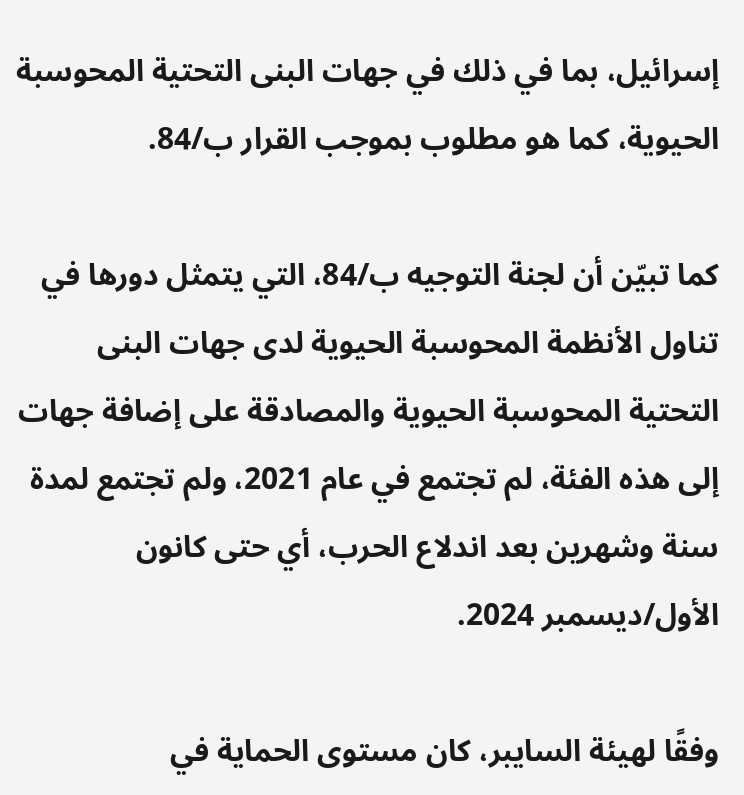إسرائيل، بما في ذلك في جهات البنى التحتية المحوسبة الحيوية، كما هو مطلوب بموجب القرار ب/84.

كما تبيّن أن لجنة التوجيه ب/84، التي يتمثل دورها في تناول الأنظمة المحوسبة الحيوية لدى جهات البنى التحتية المحوسبة الحيوية والمصادقة على إضافة جهات إلى هذه الفئة، لم تجتمع في عام 2021، ولم تجتمع لمدة سنة وشهرين بعد اندلاع الحرب، أي حتى كانون الأول/ديسمبر 2024.

وفقًا لهيئة السايبر، كان مستوى الحماية في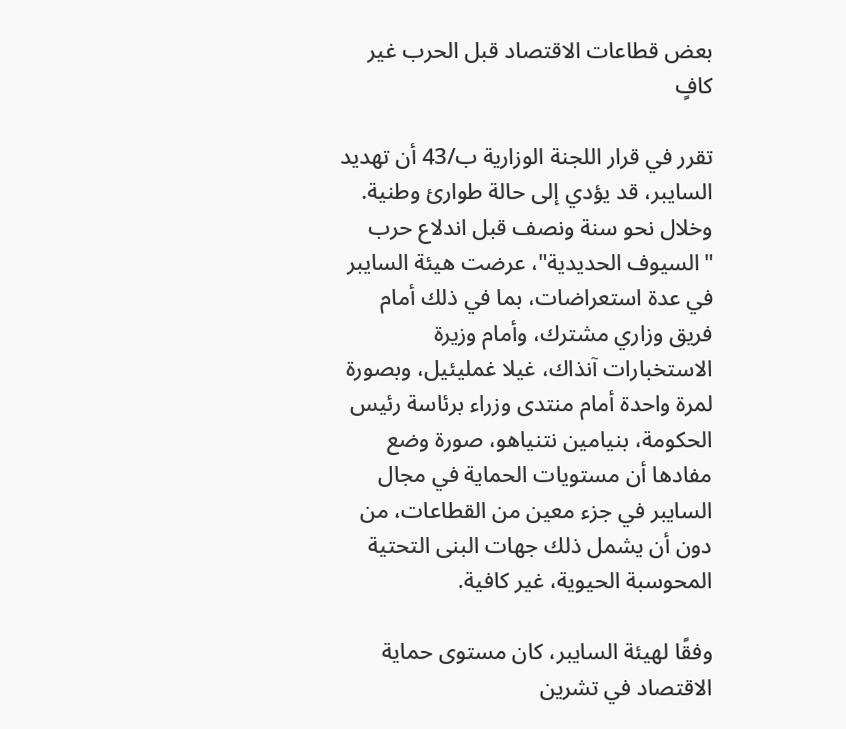بعض قطاعات الاقتصاد قبل الحرب غير كافٍ

تقرر في قرار اللجنة الوزارية ب/43 أن تهديد السايبر، قد يؤدي إلى حالة طوارئ وطنية. وخلال نحو سنة ونصف قبل اندلاع حرب "السيوف الحديدية"، عرضت هيئة السايبر في عدة استعراضات، بما في ذلك أمام فريق وزاري مشترك، وأمام وزيرة الاستخبارات آنذاك، غيلا غمليئيل، وبصورة لمرة واحدة أمام منتدى وزراء برئاسة رئيس الحكومة، بنيامين نتنياهو، صورة وضع مفادها أن مستويات الحماية في مجال السايبر في جزء معين من القطاعات، من دون أن يشمل ذلك جهات البنى التحتية المحوسبة الحيوية، غير كافية.

وفقًا لهيئة السايبر، كان مستوى حماية الاقتصاد في تشرين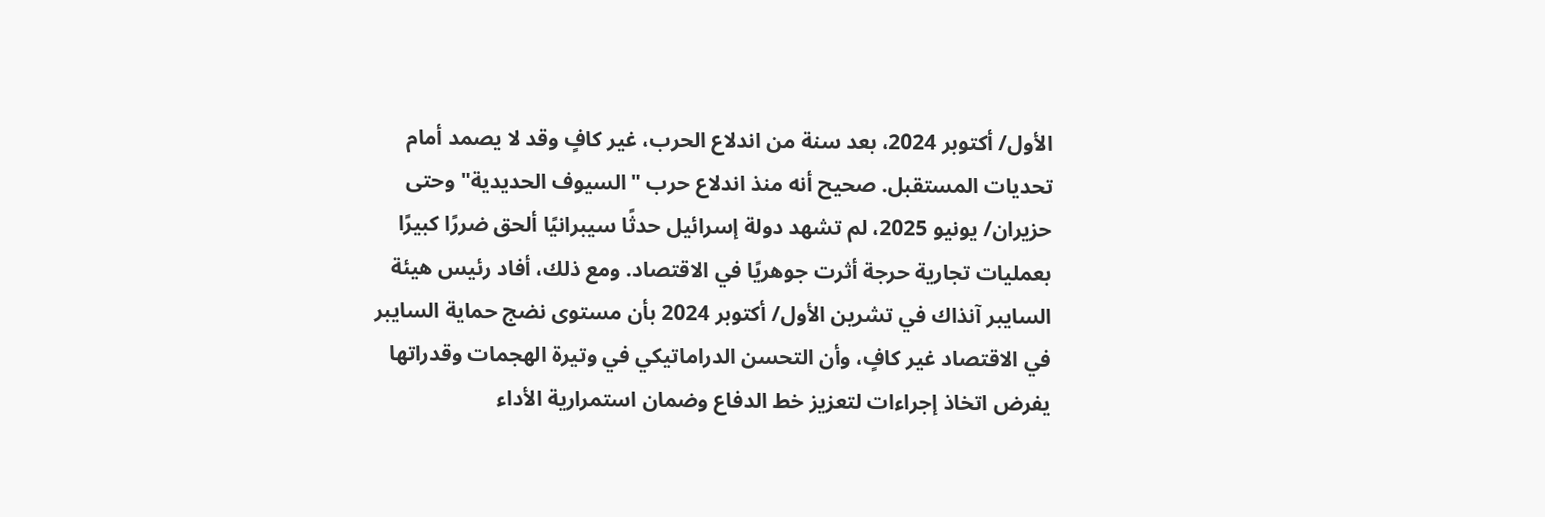الأول/ أكتوبر 2024، بعد سنة من اندلاع الحرب، غير كافٍ وقد لا يصمد أمام تحديات المستقبل. صحيح أنه منذ اندلاع حرب "السيوف الحديدية" وحتى حزيران/ يونيو 2025، لم تشهد دولة إسرائيل حدثًا سيبرانيًا ألحق ضررًا كبيرًا بعمليات تجارية حرجة أثرت جوهريًا في الاقتصاد. ومع ذلك، أفاد رئيس هيئة السايبر آنذاك في تشرين الأول/ أكتوبر 2024 بأن مستوى نضج حماية السايبر في الاقتصاد غير كافٍ، وأن التحسن الدراماتيكي في وتيرة الهجمات وقدراتها يفرض اتخاذ إجراءات لتعزيز خط الدفاع وضمان استمرارية الأداء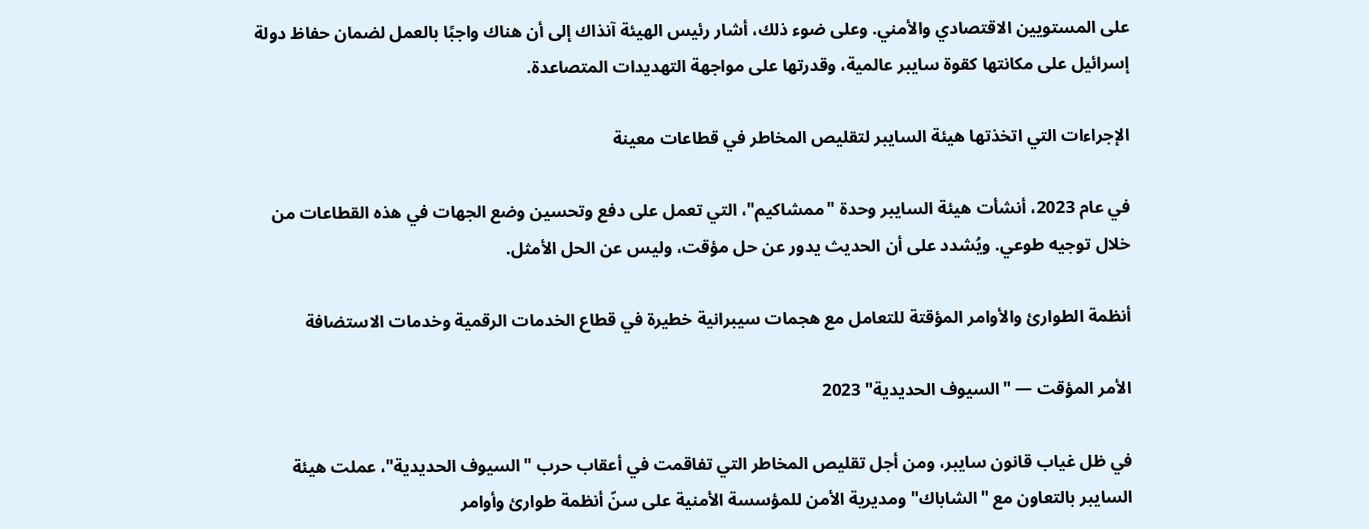على المستويين الاقتصادي والأمني. وعلى ضوء ذلك، أشار رئيس الهيئة آنذاك إلى أن هناك واجبًا بالعمل لضمان حفاظ دولة إسرائيل على مكانتها كقوة سايبر عالمية، وقدرتها على مواجهة التهديدات المتصاعدة.

الإجراءات التي اتخذتها هيئة السايبر لتقليص المخاطر في قطاعات معينة

في عام 2023، أنشأت هيئة السايبر وحدة "ممشاكيم"، التي تعمل على دفع وتحسين وضع الجهات في هذه القطاعات من خلال توجيه طوعي. ويُشدد على أن الحديث يدور عن حل مؤقت، وليس عن الحل الأمثل.

أنظمة الطوارئ والأوامر المؤقتة للتعامل مع هجمات سيبرانية خطيرة في قطاع الخدمات الرقمية وخدمات الاستضافة

الأمر المؤقت — "السيوف الحديدية" 2023

في ظل غياب قانون سايبر، ومن أجل تقليص المخاطر التي تفاقمت في أعقاب حرب "السيوف الحديدية"، عملت هيئة السايبر بالتعاون مع "الشاباك" ومديرية الأمن للمؤسسة الأمنية على سنّ أنظمة طوارئ وأوامر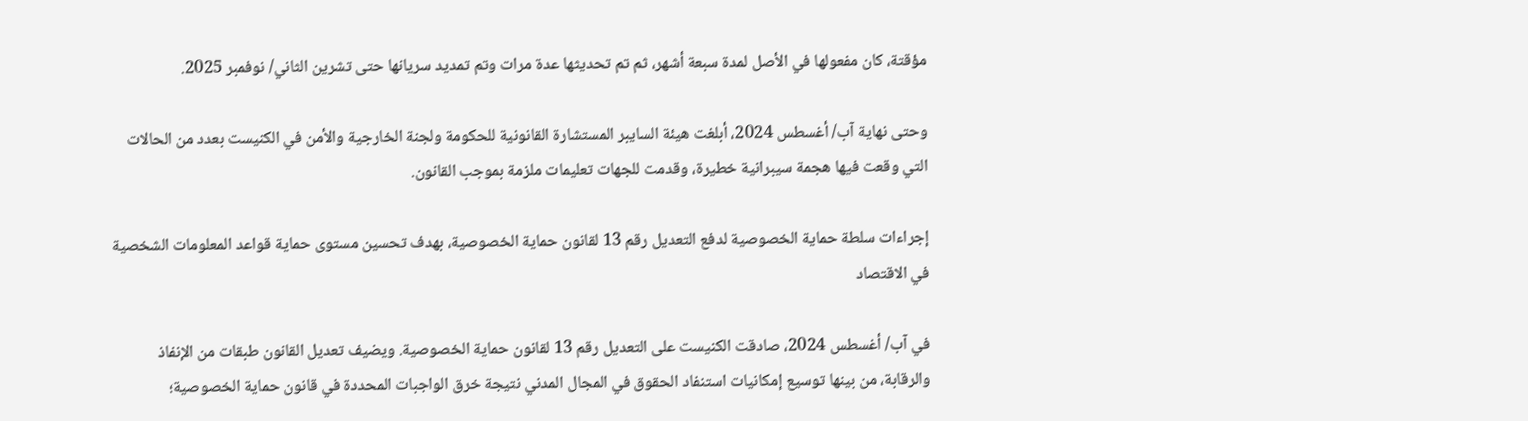مؤقتة، كان مفعولها في الأصل لمدة سبعة أشهر، ثم تم تحديثها عدة مرات وتم تمديد سريانها حتى تشرين الثاني/ نوفمبر 2025.

وحتى نهاية آب/ أغسطس 2024، أبلغت هيئة السايبر المستشارة القانونية للحكومة ولجنة الخارجية والأمن في الكنيست بعدد من الحالات التي وقعت فيها هجمة سيبرانية خطيرة، وقدمت للجهات تعليمات ملزمة بموجب القانون.

إجراءات سلطة حماية الخصوصية لدفع التعديل رقم 13 لقانون حماية الخصوصية، بهدف تحسين مستوى حماية قواعد المعلومات الشخصية في الاقتصاد

في آب/ أغسطس 2024، صادقت الكنيست على التعديل رقم 13 لقانون حماية الخصوصية. ويضيف تعديل القانون طبقات من الإنفاذ والرقابة، من بينها توسيع إمكانيات استنفاد الحقوق في المجال المدني نتيجة خرق الواجبات المحددة في قانون حماية الخصوصية؛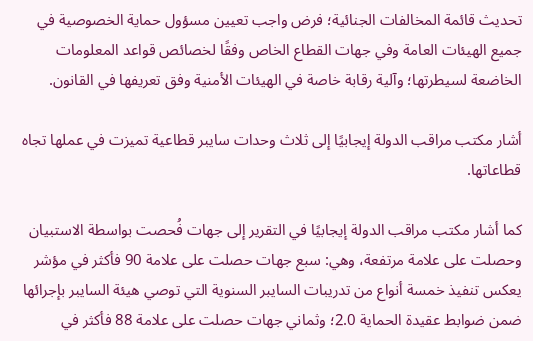تحديث قائمة المخالفات الجنائية؛ فرض واجب تعيين مسؤول حماية الخصوصية في جميع الهيئات العامة وفي جهات القطاع الخاص وفقًا لخصائص قواعد المعلومات الخاضعة لسيطرتها؛ وآلية رقابة خاصة في الهيئات الأمنية وفق تعريفها في القانون.

أشار مكتب مراقب الدولة إيجابيًا إلى ثلاث وحدات سايبر قطاعية تميزت في عملها تجاه قطاعاتها.

كما أشار مكتب مراقب الدولة إيجابيًا في التقرير إلى جهات فُحصت بواسطة الاستبيان وحصلت على علامة مرتفعة، وهي: سبع جهات حصلت على علامة 90 فأكثر في مؤشر يعكس تنفيذ خمسة أنواع من تدريبات السايبر السنوية التي توصي هيئة السايبر بإجرائها ضمن ضوابط عقيدة الحماية 2.0؛ وثماني جهات حصلت على علامة 88 فأكثر في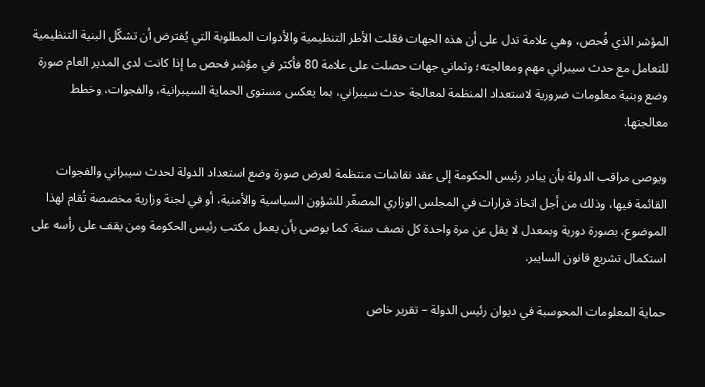المؤشر الذي فُحص، وهي علامة تدل على أن هذه الجهات فعّلت الأطر التنظيمية والأدوات المطلوبة التي يُفترض أن تشكّل البنية التنظيمية للتعامل مع حدث سيبراني مهم ومعالجته؛ وثماني جهات حصلت على علامة 80 فأكثر في مؤشر فحص ما إذا كانت لدى المدير العام صورة وضع وبنية معلومات ضرورية لاستعداد المنظمة لمعالجة حدث سيبراني، بما يعكس مستوى الحماية السيبرانية، والفجوات، وخطط معالجتها.

ويوصى مراقب الدولة بأن يبادر رئيس الحكومة إلى عقد نقاشات منتظمة لعرض صورة وضع استعداد الدولة لحدث سيبراني والفجوات القائمة فيها، وذلك من أجل اتخاذ قرارات في المجلس الوزاري المصغّر للشؤون السياسية والأمنية، أو في لجنة وزارية مخصصة تُقام لهذا الموضوع، بصورة دورية وبمعدل لا يقل عن مرة واحدة كل نصف سنة. كما يوصى بأن يعمل مكتب رئيس الحكومة ومن يقف على رأسه على استكمال تشريع قانون السايبر.

حماية المعلومات المحوسبة في ديوان رئيس الدولة – تقرير خاص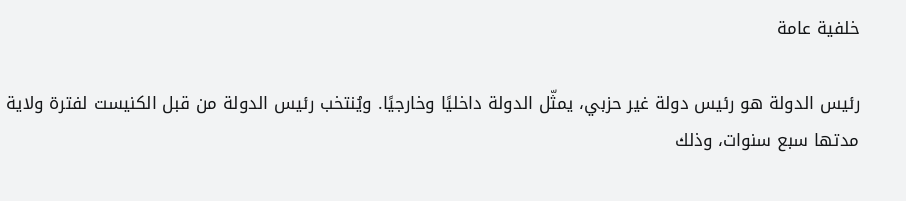خلفية عامة

رئيس الدولة هو رئيس دولة غير حزبي، يمثّل الدولة داخليًا وخارجيًا. ويُنتخب رئيس الدولة من قبل الكنيست لفترة ولاية مدتها سبع سنوات، وذلك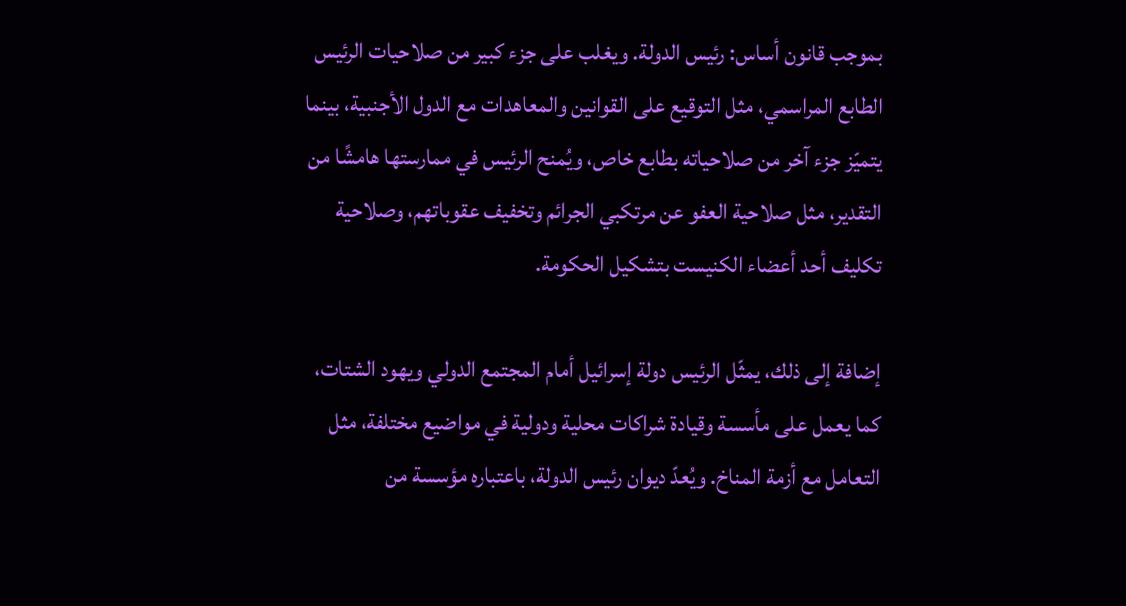بموجب قانون أساس: رئيس الدولة. ويغلب على جزء كبير من صلاحيات الرئيس الطابع المراسمي، مثل التوقيع على القوانين والمعاهدات مع الدول الأجنبية، بينما يتميّز جزء آخر من صلاحياته بطابع خاص، ويُمنح الرئيس في ممارستها هامشًا من التقدير، مثل صلاحية العفو عن مرتكبي الجرائم وتخفيف عقوباتهم، وصلاحية تكليف أحد أعضاء الكنيست بتشكيل الحكومة.

إضافة إلى ذلك، يمثّل الرئيس دولة إسرائيل أمام المجتمع الدولي ويهود الشتات، كما يعمل على مأسسة وقيادة شراكات محلية ودولية في مواضيع مختلفة، مثل التعامل مع أزمة المناخ. ويُعدّ ديوان رئيس الدولة، باعتباره مؤسسة من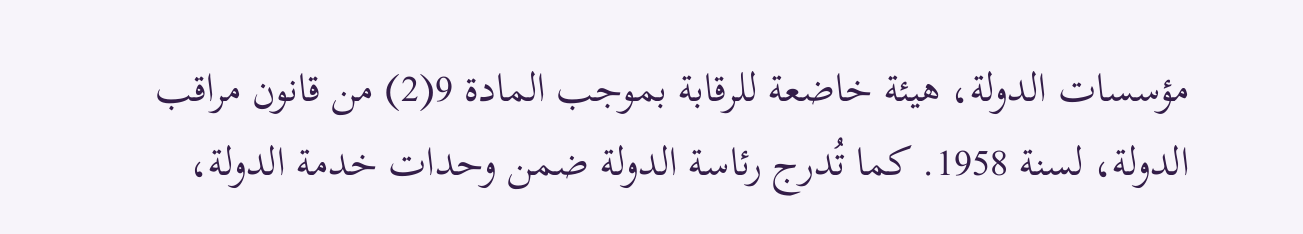مؤسسات الدولة، هيئة خاضعة للرقابة بموجب المادة 9(2) من قانون مراقب الدولة، لسنة 1958. كما تُدرج رئاسة الدولة ضمن وحدات خدمة الدولة،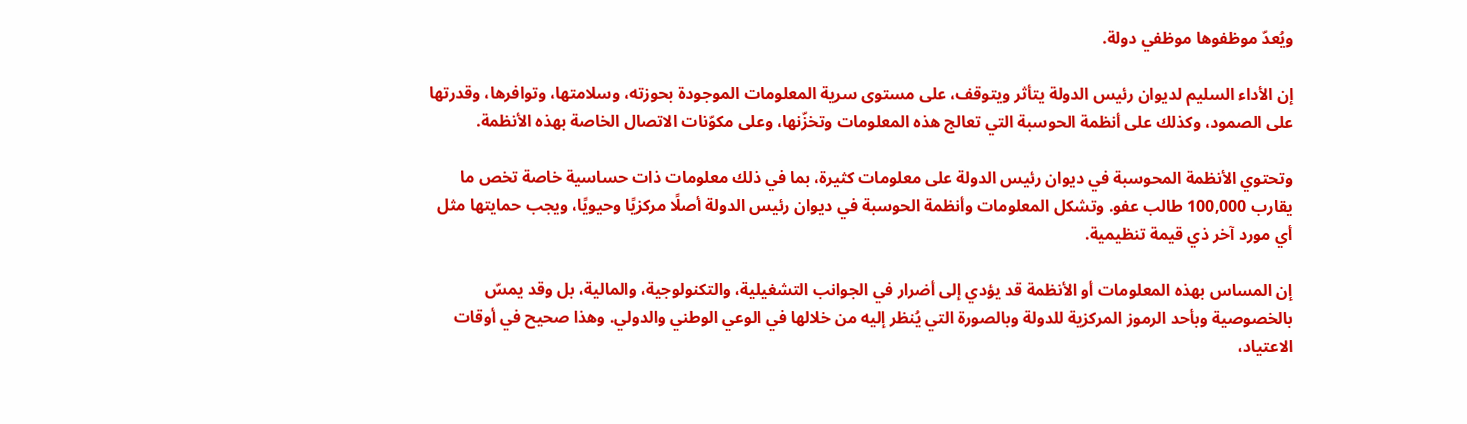ويُعدّ موظفوها موظفي دولة.

إن الأداء السليم لديوان رئيس الدولة يتأثر ويتوقف، على مستوى سرية المعلومات الموجودة بحوزته، وسلامتها، وتوافرها، وقدرتها على الصمود، وكذلك على أنظمة الحوسبة التي تعالج هذه المعلومات وتخزّنها، وعلى مكوّنات الاتصال الخاصة بهذه الأنظمة.

وتحتوي الأنظمة المحوسبة في ديوان رئيس الدولة على معلومات كثيرة، بما في ذلك معلومات ذات حساسية خاصة تخص ما يقارب 100,000 طالب عفو. وتشكل المعلومات وأنظمة الحوسبة في ديوان رئيس الدولة أصلًا مركزيًا وحيويًا، ويجب حمايتها مثل أي مورد آخر ذي قيمة تنظيمية.

إن المساس بهذه المعلومات أو الأنظمة قد يؤدي إلى أضرار في الجوانب التشغيلية، والتكنولوجية، والمالية، بل وقد يمسّ بالخصوصية وبأحد الرموز المركزية للدولة وبالصورة التي يُنظر إليه من خلالها في الوعي الوطني والدولي. وهذا صحيح في أوقات الاعتياد،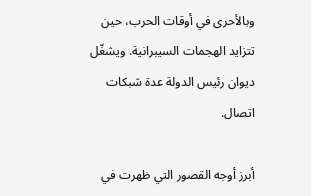وبالأحرى في أوقات الحرب، حين تتزايد الهجمات السيبرانية. ويشغّل ديوان رئيس الدولة عدة شبكات اتصال.

أبرز أوجه القصور التي ظهرت في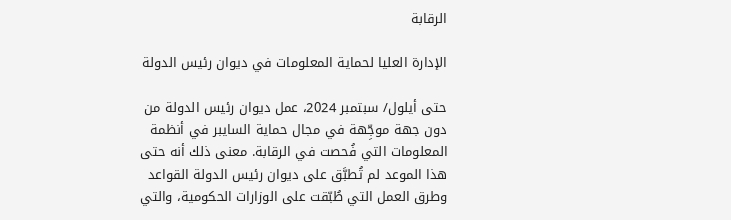الرقابة

الإدارة العليا لحماية المعلومات في ديوان رئيس الدولة

حتى أيلول/ سبتمبر 2024، عمل ديوان رئيس الدولة من دون جهة موجِّهة في مجال حماية السايبر في أنظمة المعلومات التي فُحصت في الرقابة. معنى ذلك أنه حتى هذا الموعد لم تُطبَّق على ديوان رئيس الدولة القواعد وطرق العمل التي طُبّقت على الوزارات الحكومية، والتي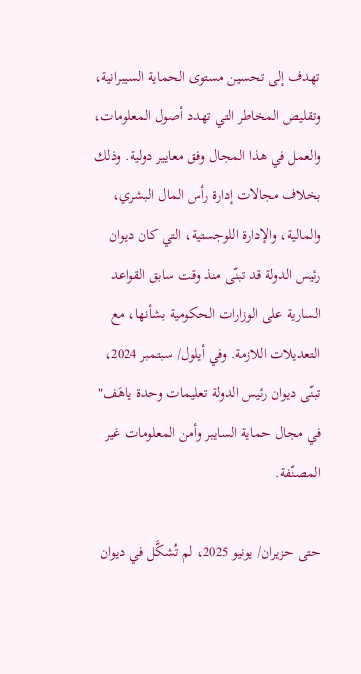تهدف إلى تحسين مستوى الحماية السيبرانية، وتقليص المخاطر التي تهدد أصول المعلومات، والعمل في هذا المجال وفق معايير دولية. وذلك بخلاف مجالات إدارة رأس المال البشري، والمالية، والإدارة اللوجستية، التي كان ديوان رئيس الدولة قد تبنّى منذ وقت سابق القواعد السارية على الوزارات الحكومية بشأنها، مع التعديلات اللازمة. وفي أيلول/ سبتمبر 2024، تبنّى ديوان رئيس الدولة تعليمات وحدة ياهَف" في مجال حماية السايبر وأمن المعلومات غير المصنّفة.

حتى حزيران/ يونيو 2025، لم تُشكَّل في ديوان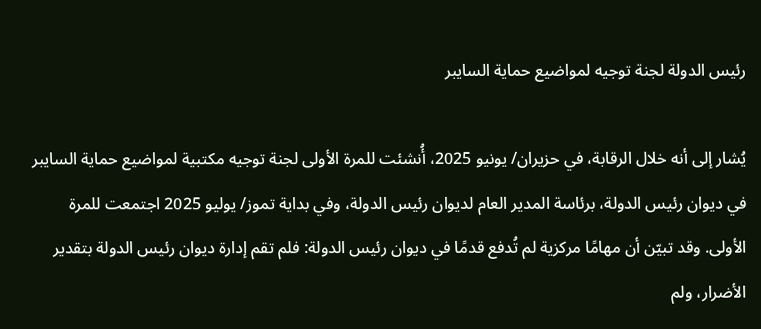رئيس الدولة لجنة توجيه لمواضيع حماية السايبر

يُشار إلى أنه خلال الرقابة، في حزيران/ يونيو 2025، أُنشئت للمرة الأولى لجنة توجيه مكتبية لمواضيع حماية السايبر في ديوان رئيس الدولة، برئاسة المدير العام لديوان رئيس الدولة، وفي بداية تموز/ يوليو 2025 اجتمعت للمرة الأولى. وقد تبيّن أن مهامًا مركزية لم تُدفع قدمًا في ديوان رئيس الدولة: فلم تقم إدارة ديوان رئيس الدولة بتقدير الأضرار، ولم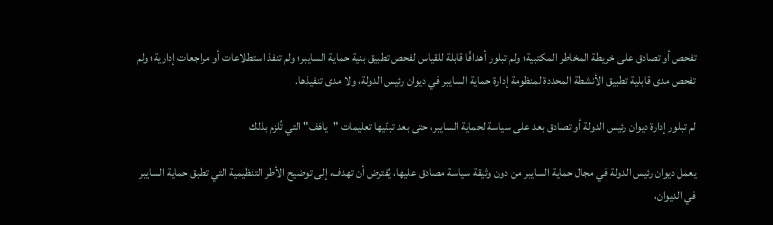تفحص أو تصادق على خريطة المخاطر المكتبية؛ ولم تبلور أهدافًا قابلة للقياس لفحص تطبيق بنية حماية السايبر؛ ولم تنفذ استطلاعات أو مراجعات إدارية؛ ولم تفحص مدى قابلية تطبيق الأنشطة المحددة لمنظومة إدارة حماية السايبر في ديوان رئيس الدولة، ولا مدى تنفيذها.

لم تبلور إدارة ديوان رئيس الدولة أو تصادق بعد على سياسة لحماية السايبر، حتى بعد تبنّيها تعليمات "ياهَف" التي تُلزم بذلك

يعمل ديوان رئيس الدولة في مجال حماية السايبر من دون وثيقة سياسة مصادق عليها، يُفترض أن تهدف، إلى توضيح الأطر التنظيمية التي تطبق حماية السايبر في الديوان،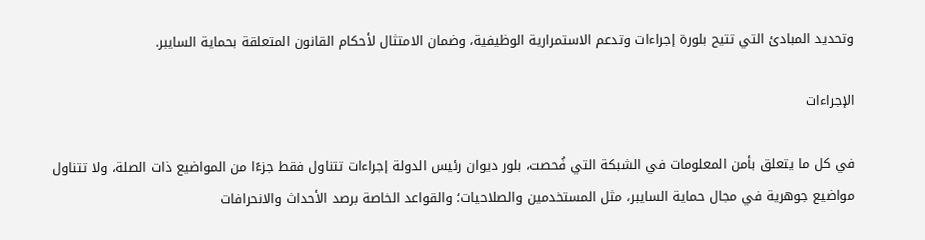وتحديد المبادئ التي تتيح بلورة إجراءات وتدعم الاستمرارية الوظيفية، وضمان الامتثال لأحكام القانون المتعلقة بحماية السايبر.

الإجراءات

في كل ما يتعلق بأمن المعلومات في الشبكة التي فُحصت، بلور ديوان رئيس الدولة إجراءات تتناول فقط جزءًا من المواضيع ذات الصلة، ولا تتناول مواضيع جوهرية في مجال حماية السايبر، مثل المستخدمين والصلاحيات؛ والقواعد الخاصة برصد الأحداث والانحرافات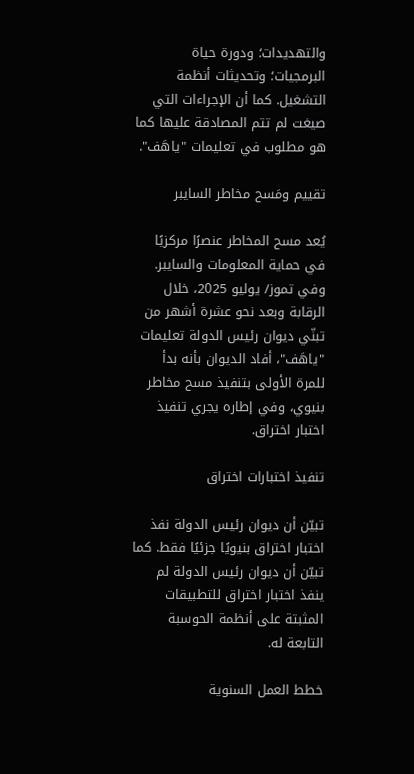والتهديدات؛ ودورة حياة البرمجيات؛ وتحديثات أنظمة التشغيل. كما أن الإجراءات التي صيغت لم تتم المصادقة عليها كما هو مطلوب في تعليمات "ياهَف".

تقييم ومَسح مخاطر السايبر

يُعد مسح المخاطر عنصرًا مركزيًا في حماية المعلومات والسايبر. وفي تموز/ يوليو 2025، خلال الرقابة وبعد نحو عشرة أشهر من تبنّي ديوان رئيس الدولة تعليمات "ياهَف"، أفاد الديوان بأنه بدأ للمرة الأولى بتنفيذ مسح مخاطر بنيوي، وفي إطاره يجري تنفيذ اختبار اختراق.

تنفيذ اختبارات اختراق

تبيّن أن ديوان رئيس الدولة نفذ اختبار اختراق بنيويًا جزئيًا فقط. كما تبيّن أن ديوان رئيس الدولة لم ينفذ اختبار اختراق للتطبيقات المثبتة على أنظمة الحوسبة التابعة له.

خطط العمل السنوية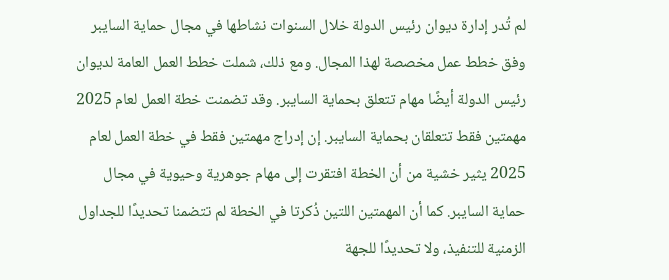لم تُدر إدارة ديوان رئيس الدولة خلال السنوات نشاطها في مجال حماية السايبر وفق خطط عمل مخصصة لهذا المجال. ومع ذلك، شملت خطط العمل العامة لديوان رئيس الدولة أيضًا مهام تتعلق بحماية السايبر. وقد تضمنت خطة العمل لعام 2025 مهمتين فقط تتعلقان بحماية السايبر. إن إدراج مهمتين فقط في خطة العمل لعام 2025 يثير خشية من أن الخطة افتقرت إلى مهام جوهرية وحيوية في مجال حماية السايبر. كما أن المهمتين اللتين ذُكرتا في الخطة لم تتضمنا تحديدًا للجداول الزمنية للتنفيذ، ولا تحديدًا للجهة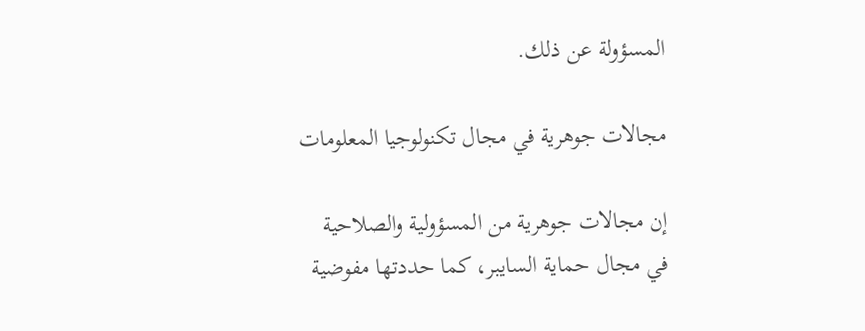المسؤولة عن ذلك.

مجالات جوهرية في مجال تكنولوجيا المعلومات

إن مجالات جوهرية من المسؤولية والصلاحية في مجال حماية السايبر، كما حددتها مفوضية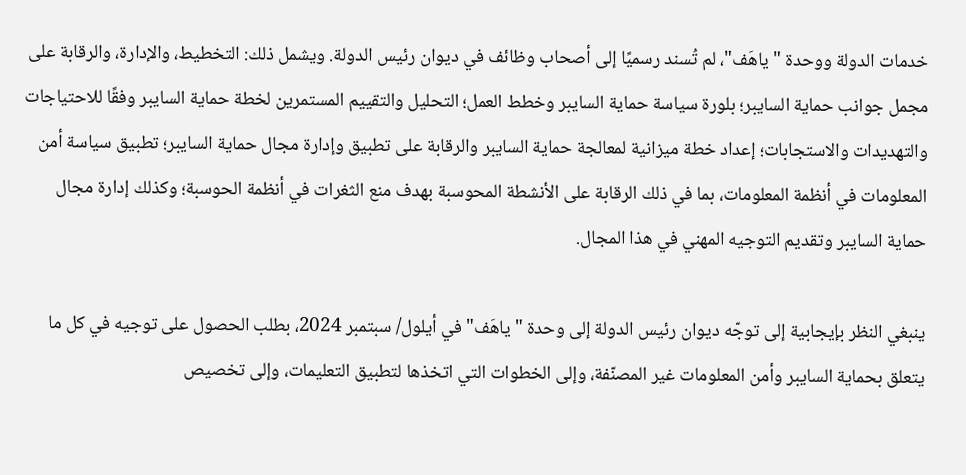خدمات الدولة ووحدة "ياهَف"، لم تُسند رسميًا إلى أصحاب وظائف في ديوان رئيس الدولة. ويشمل ذلك: التخطيط، والإدارة، والرقابة على مجمل جوانب حماية السايبر؛ بلورة سياسة حماية السايبر وخطط العمل؛ التحليل والتقييم المستمرين لخطة حماية السايبر وفقًا للاحتياجات والتهديدات والاستجابات؛ إعداد خطة ميزانية لمعالجة حماية السايبر والرقابة على تطبيق وإدارة مجال حماية السايبر؛ تطبيق سياسة أمن المعلومات في أنظمة المعلومات، بما في ذلك الرقابة على الأنشطة المحوسبة بهدف منع الثغرات في أنظمة الحوسبة؛ وكذلك إدارة مجال حماية السايبر وتقديم التوجيه المهني في هذا المجال.

ينبغي النظر بإيجابية إلى توجّه ديوان رئيس الدولة إلى وحدة "ياهَف" في أيلول/ سبتمبر 2024، بطلب الحصول على توجيه في كل ما يتعلق بحماية السايبر وأمن المعلومات غير المصنّفة، وإلى الخطوات التي اتخذها لتطبيق التعليمات، وإلى تخصيص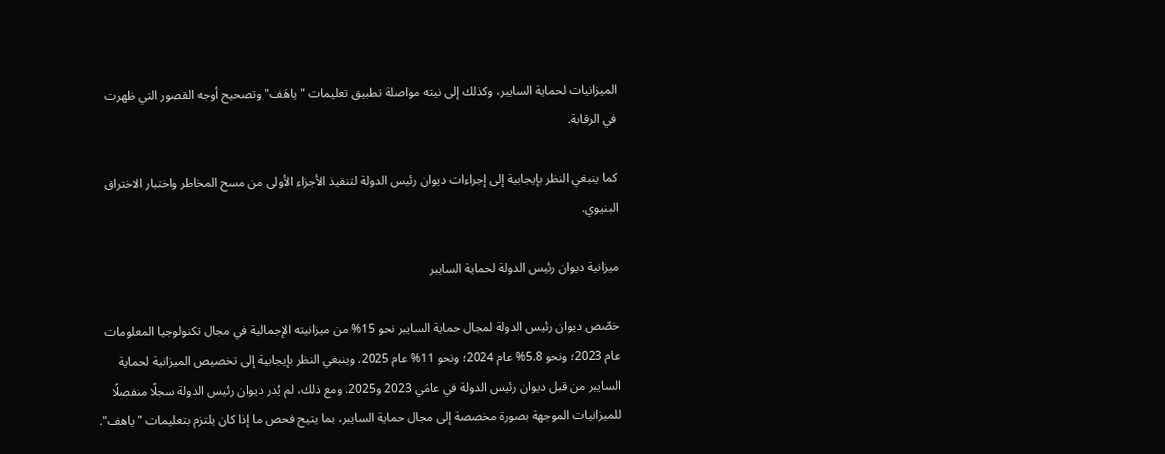الميزانيات لحماية السايبر، وكذلك إلى نيته مواصلة تطبيق تعليمات "ياهَف" وتصحيح أوجه القصور التي ظهرت في الرقابة.

كما ينبغي النظر بإيجابية إلى إجراءات ديوان رئيس الدولة لتنفيذ الأجزاء الأولى من مسح المخاطر واختبار الاختراق البنيوي.

ميزانية ديوان رئيس الدولة لحماية السايبر

خصّص ديوان رئيس الدولة لمجال حماية السايبر نحو 15% من ميزانيته الإجمالية في مجال تكنولوجيا المعلومات عام 2023؛ ونحو 5.8% عام 2024؛ ونحو 11% عام 2025. وينبغي النظر بإيجابية إلى تخصيص الميزانية لحماية السايبر من قبل ديوان رئيس الدولة في عامَي 2023 و2025. ومع ذلك، لم يُدر ديوان رئيس الدولة سجلًا منفصلًا للميزانيات الموجهة بصورة مخصصة إلى مجال حماية السايبر، بما يتيح فحص ما إذا كان يلتزم بتعليمات "ياهف".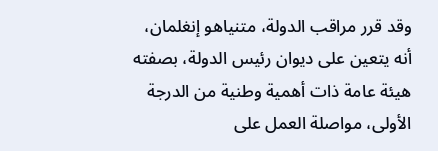وقد قرر مراقب الدولة، متنياهو إنغلمان، أنه يتعين على ديوان رئيس الدولة، بصفته هيئة عامة ذات أهمية وطنية من الدرجة الأولى، مواصلة العمل على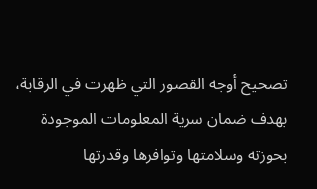تصحيح أوجه القصور التي ظهرت في الرقابة، بهدف ضمان سرية المعلومات الموجودة بحوزته وسلامتها وتوافرها وقدرتها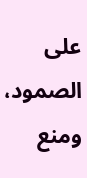على الصمود، ومنع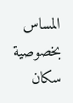المساس بخصوصية سكان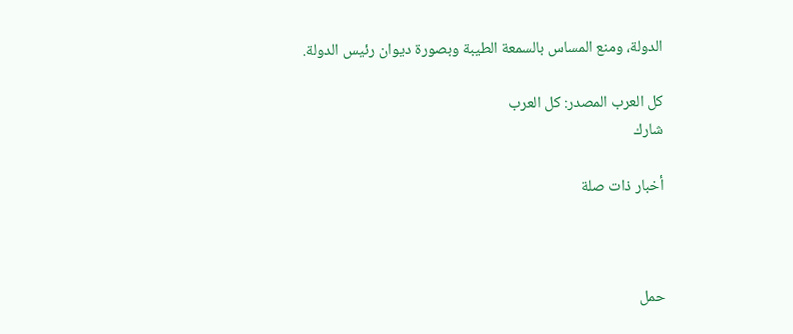الدولة، ومنع المساس بالسمعة الطيبة وبصورة ديوان رئيس الدولة.

كل العرب المصدر: كل العرب
شارك

أخبار ذات صلة



حمل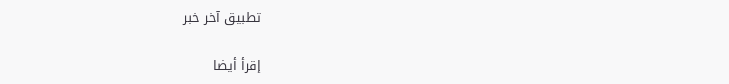تطبيق آخر خبر

إقرأ أيضا